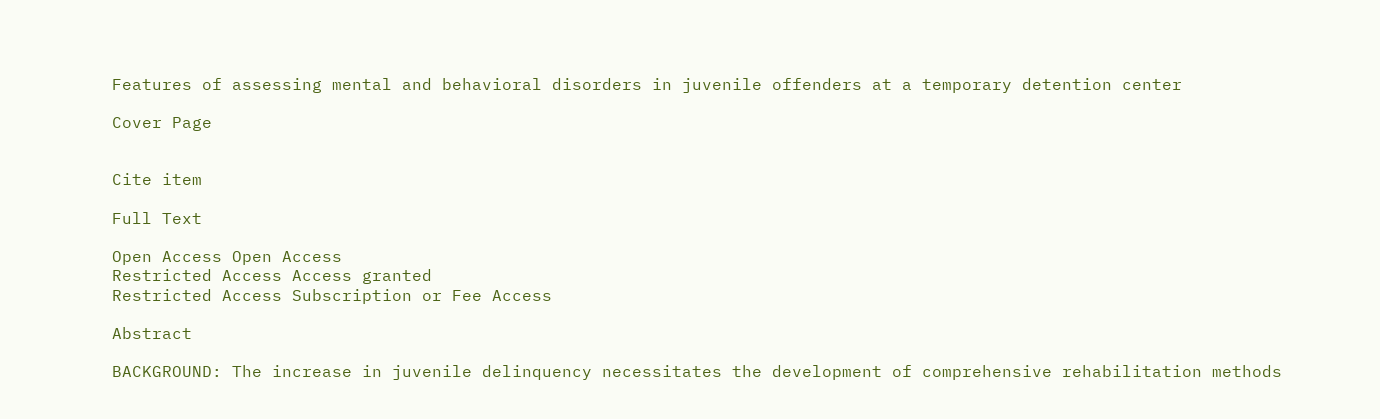Features of assessing mental and behavioral disorders in juvenile offenders at a temporary detention center

Cover Page


Cite item

Full Text

Open Access Open Access
Restricted Access Access granted
Restricted Access Subscription or Fee Access

Abstract

BACKGROUND: The increase in juvenile delinquency necessitates the development of comprehensive rehabilitation methods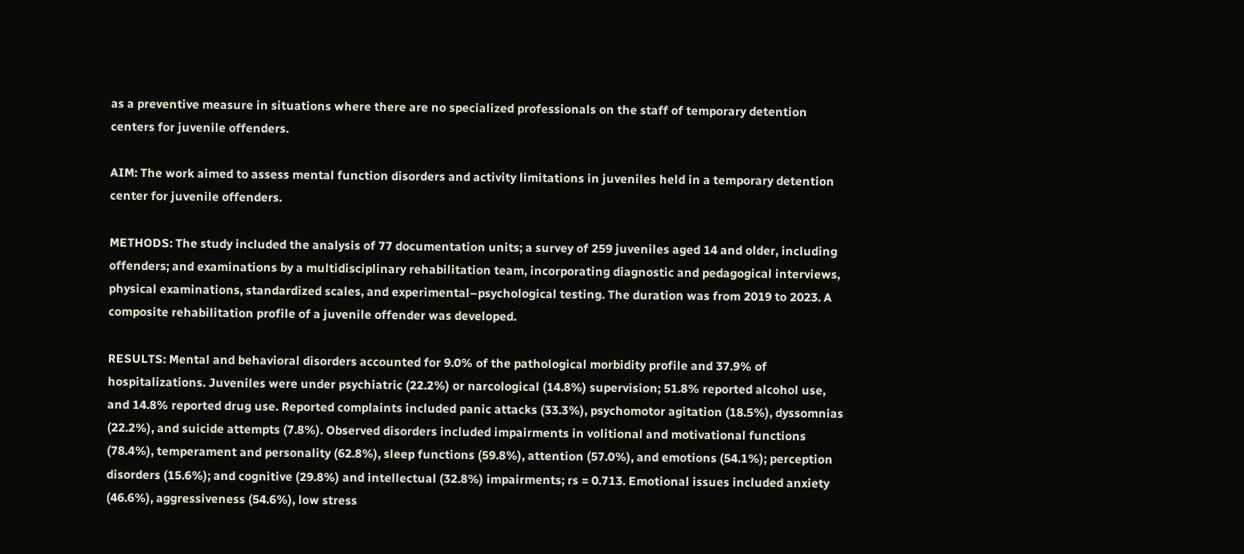as a preventive measure in situations where there are no specialized professionals on the staff of temporary detention centers for juvenile offenders.

AIM: The work aimed to assess mental function disorders and activity limitations in juveniles held in a temporary detention center for juvenile offenders.

METHODS: The study included the analysis of 77 documentation units; a survey of 259 juveniles aged 14 and older, including offenders; and examinations by a multidisciplinary rehabilitation team, incorporating diagnostic and pedagogical interviews, physical examinations, standardized scales, and experimental–psychological testing. The duration was from 2019 to 2023. A composite rehabilitation profile of a juvenile offender was developed.

RESULTS: Mental and behavioral disorders accounted for 9.0% of the pathological morbidity profile and 37.9% of hospitalizations. Juveniles were under psychiatric (22.2%) or narcological (14.8%) supervision; 51.8% reported alcohol use, and 14.8% reported drug use. Reported complaints included panic attacks (33.3%), psychomotor agitation (18.5%), dyssomnias (22.2%), and suicide attempts (7.8%). Observed disorders included impairments in volitional and motivational functions (78.4%), temperament and personality (62.8%), sleep functions (59.8%), attention (57.0%), and emotions (54.1%); perception disorders (15.6%); and cognitive (29.8%) and intellectual (32.8%) impairments; rs = 0.713. Emotional issues included anxiety (46.6%), aggressiveness (54.6%), low stress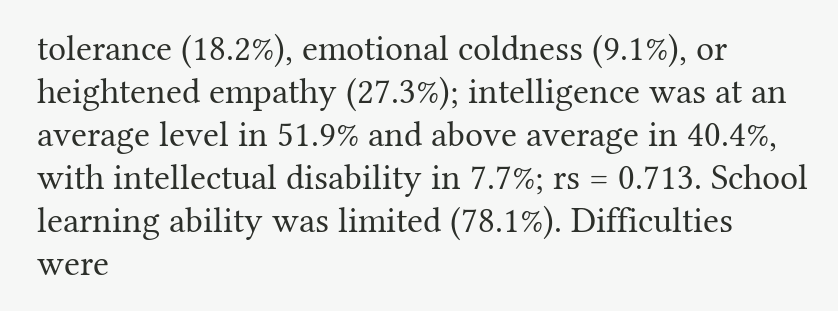tolerance (18.2%), emotional coldness (9.1%), or heightened empathy (27.3%); intelligence was at an average level in 51.9% and above average in 40.4%, with intellectual disability in 7.7%; rs = 0.713. School learning ability was limited (78.1%). Difficulties were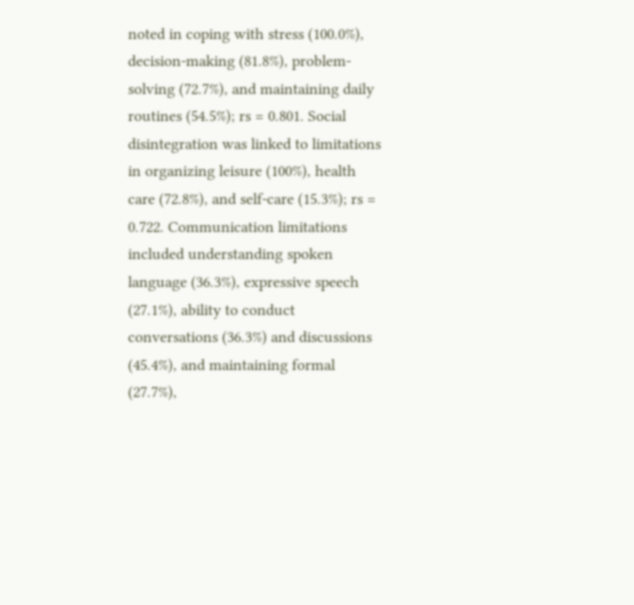noted in coping with stress (100.0%), decision-making (81.8%), problem-solving (72.7%), and maintaining daily routines (54.5%); rs = 0.801. Social disintegration was linked to limitations in organizing leisure (100%), health care (72.8%), and self-care (15.3%); rs = 0.722. Communication limitations included understanding spoken language (36.3%), expressive speech (27.1%), ability to conduct conversations (36.3%) and discussions (45.4%), and maintaining formal (27.7%),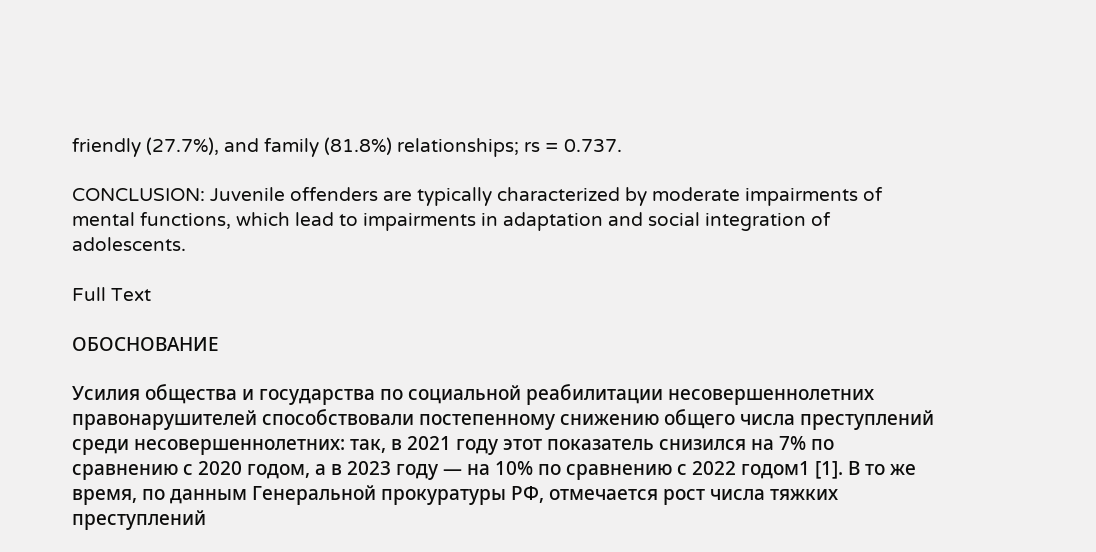friendly (27.7%), and family (81.8%) relationships; rs = 0.737.

CONCLUSION: Juvenile offenders are typically characterized by moderate impairments of mental functions, which lead to impairments in adaptation and social integration of adolescents.

Full Text

ОБОСНОВАНИЕ

Усилия общества и государства по социальной реабилитации несовершеннолетних правонарушителей способствовали постепенному снижению общего числа преступлений среди несовершеннолетних: так, в 2021 году этот показатель снизился на 7% по сравнению с 2020 годом, а в 2023 году — на 10% по сравнению с 2022 годом1 [1]. В то же время, по данным Генеральной прокуратуры РФ, отмечается рост числа тяжких преступлений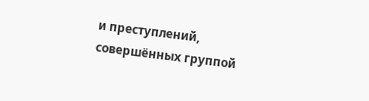и преступлений, совершённых группой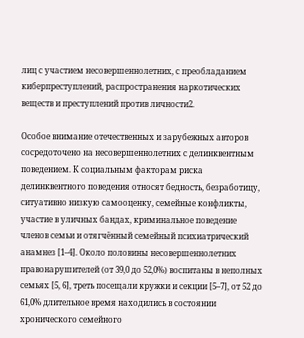лиц с участием несовершеннолетних, с преобладанием киберпреступлений, распространения наркотических веществ и преступлений против личности2.

Особое внимание отечественных и зарубежных авторов сосредоточено на несовершеннолетних с делинквентным поведением. К социальным факторам риска делинквентного поведения относят бедность, безработицу, ситуативно низкую самооценку, семейные конфликты, участие в уличных бандах, криминальное поведение членов семьи и отягчённый семейный психиатрический анамнез [1–4]. Около половины несовершеннолетних правонарушителей (от 39,0 до 52,0%) воспитаны в неполных семьях [5, 6], треть посещали кружки и секции [5–7], от 52 до 61,0% длительное время находились в состоянии хронического семейного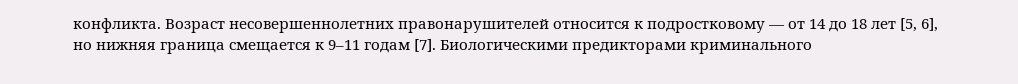конфликта. Возраст несовершеннолетних правонарушителей относится к подростковому — от 14 до 18 лет [5, 6], но нижняя граница смещается к 9–11 годам [7]. Биологическими предикторами криминального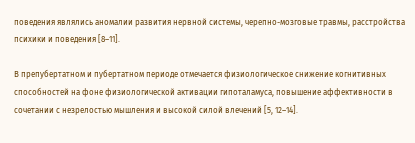поведения являлись аномалии развития нервной системы, черепно-мозговые травмы, расстройства психики и поведения [8–11].

В препубертатном и пубертатном периоде отмечается физиологическое снижение когнитивных способностей на фоне физиологической активации гипоталамуса, повышение аффективности в сочетании с незрелостью мышления и высокой силой влечений [5, 12–14].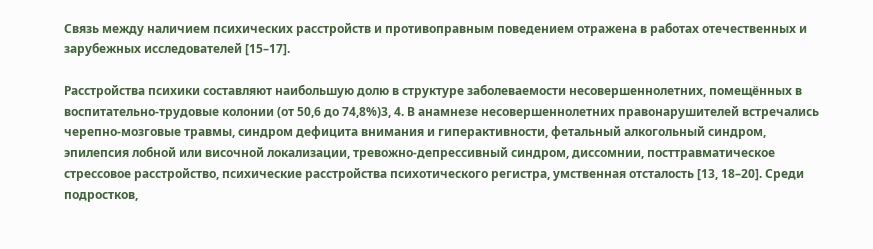Связь между наличием психических расстройств и противоправным поведением отражена в работах отечественных и зарубежных исследователей [15–17].

Расстройства психики составляют наибольшую долю в структуре заболеваемости несовершеннолетних, помещённых в воспитательно-трудовые колонии (от 50,6 до 74,8%)3, 4. В анамнезе несовершеннолетних правонарушителей встречались черепно-мозговые травмы, синдром дефицита внимания и гиперактивности, фетальный алкогольный синдром, эпилепсия лобной или височной локализации, тревожно-депрессивный синдром, диссомнии, посттравматическое стрессовое расстройство, психические расстройства психотического регистра, умственная отсталость [13, 18–20]. Среди подростков,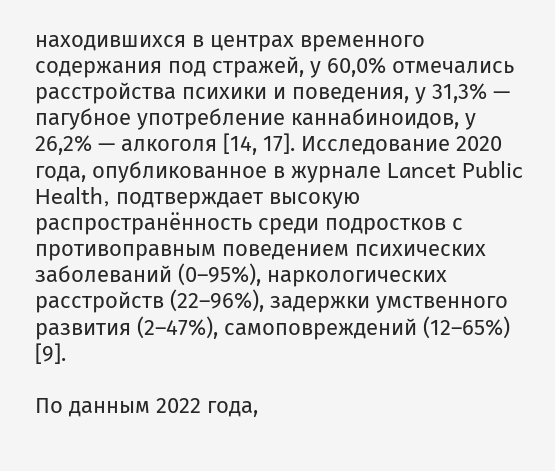находившихся в центрах временного содержания под стражей, у 60,0% отмечались расстройства психики и поведения, у 31,3% — пагубное употребление каннабиноидов, у 26,2% — алкоголя [14, 17]. Исследование 2020 года, опубликованное в журнале Lancet Public Health, подтверждает высокую распространённость среди подростков с противоправным поведением психических заболеваний (0–95%), наркологических расстройств (22–96%), задержки умственного развития (2–47%), самоповреждений (12–65%) [9].

По данным 2022 года,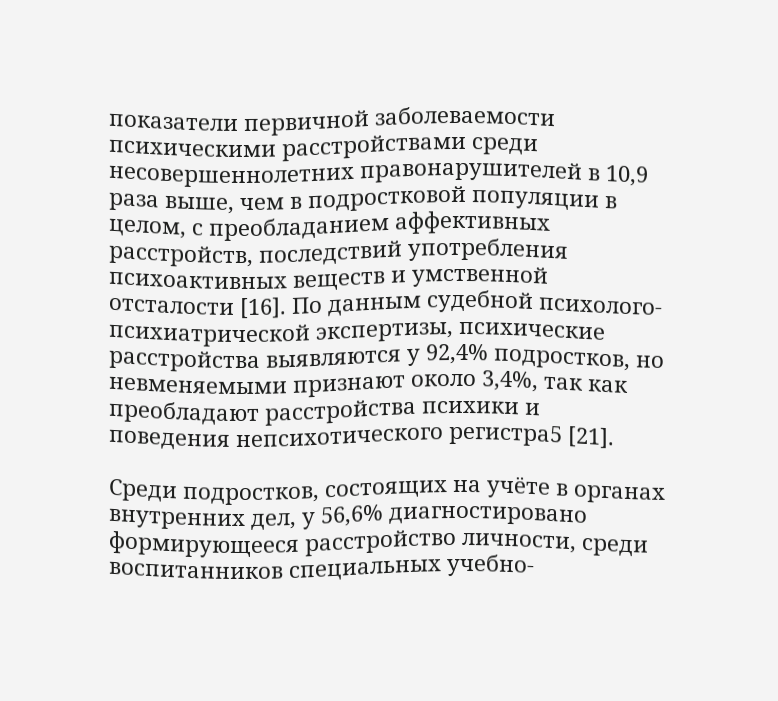показатели первичной заболеваемости психическими расстройствами среди несовершеннолетних правонарушителей в 10,9 раза выше, чем в подростковой популяции в целом, с преобладанием аффективных расстройств, последствий употребления психоактивных веществ и умственной отсталости [16]. По данным судебной психолого-психиатрической экспертизы, психические расстройства выявляются у 92,4% подростков, но невменяемыми признают около 3,4%, так как преобладают расстройства психики и поведения непсихотического регистра5 [21].

Среди подростков, состоящих на учёте в органах внутренних дел, у 56,6% диагностировано формирующееся расстройство личности, среди воспитанников специальных учебно-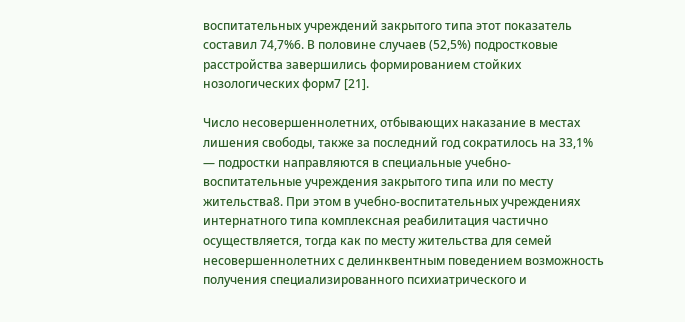воспитательных учреждений закрытого типа этот показатель составил 74,7%6. В половине случаев (52,5%) подростковые расстройства завершились формированием стойких нозологических форм7 [21].

Число несовершеннолетних, отбывающих наказание в местах лишения свободы, также за последний год сократилось на 33,1% — подростки направляются в специальные учебно-воспитательные учреждения закрытого типа или по месту жительства8. При этом в учебно-воспитательных учреждениях интернатного типа комплексная реабилитация частично осуществляется, тогда как по месту жительства для семей несовершеннолетних с делинквентным поведением возможность получения специализированного психиатрического и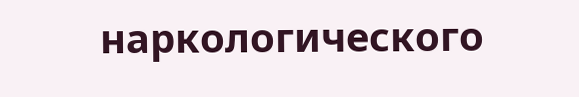наркологического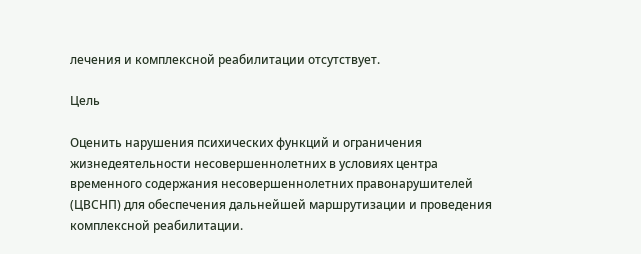лечения и комплексной реабилитации отсутствует.

Цель

Оценить нарушения психических функций и ограничения жизнедеятельности несовершеннолетних в условиях центра временного содержания несовершеннолетних правонарушителей (ЦВСНП) для обеспечения дальнейшей маршрутизации и проведения комплексной реабилитации.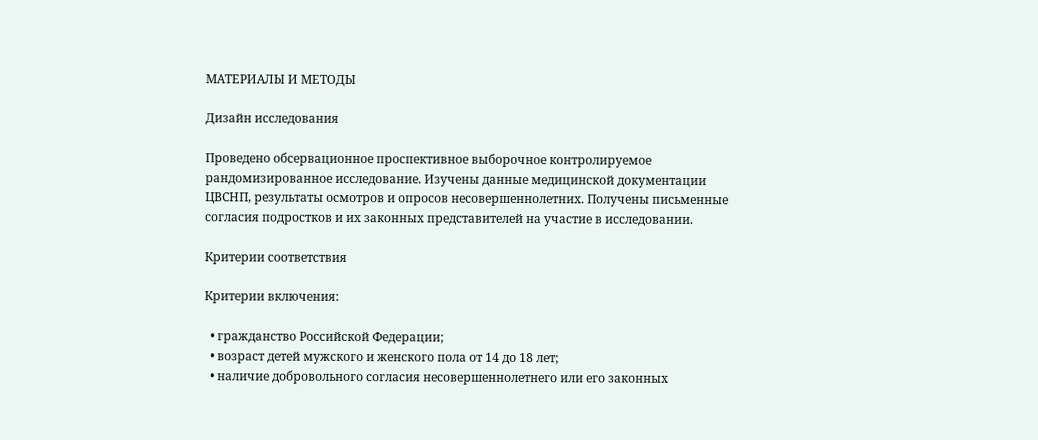МАТЕРИАЛЫ И МЕТОДЫ

Дизайн исследования

Проведено обсервационное проспективное выборочное контролируемое рандомизированное исследование. Изучены данные медицинской документации ЦВСНП, результаты осмотров и опросов несовершеннолетних. Получены письменные согласия подростков и их законных представителей на участие в исследовании.

Критерии соответствия

Критерии включения:

  • гражданство Российской Федерации;
  • возраст детей мужского и женского пола от 14 до 18 лет;
  • наличие добровольного согласия несовершеннолетнего или его законных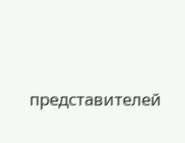представителей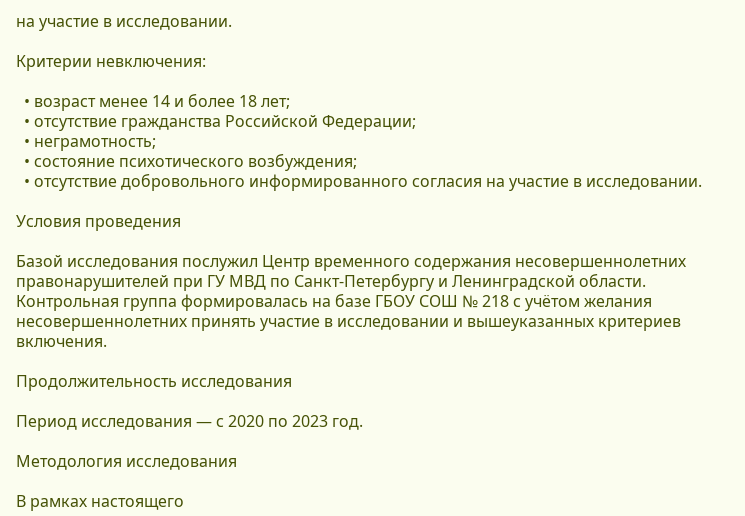на участие в исследовании.

Критерии невключения:

  • возраст менее 14 и более 18 лет;
  • отсутствие гражданства Российской Федерации;
  • неграмотность;
  • состояние психотического возбуждения;
  • отсутствие добровольного информированного согласия на участие в исследовании.

Условия проведения

Базой исследования послужил Центр временного содержания несовершеннолетних правонарушителей при ГУ МВД по Санкт-Петербургу и Ленинградской области. Контрольная группа формировалась на базе ГБОУ СОШ № 218 с учётом желания несовершеннолетних принять участие в исследовании и вышеуказанных критериев включения.

Продолжительность исследования

Период исследования — с 2020 по 2023 год.

Методология исследования

В рамках настоящего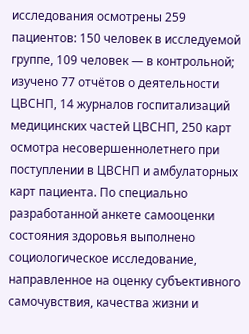исследования осмотрены 259 пациентов: 150 человек в исследуемой группе, 109 человек — в контрольной; изучено 77 отчётов о деятельности ЦВСНП, 14 журналов госпитализаций медицинских частей ЦВСНП, 250 карт осмотра несовершеннолетнего при поступлении в ЦВСНП и амбулаторных карт пациента. По специально разработанной анкете самооценки состояния здоровья выполнено социологическое исследование, направленное на оценку субъективного самочувствия, качества жизни и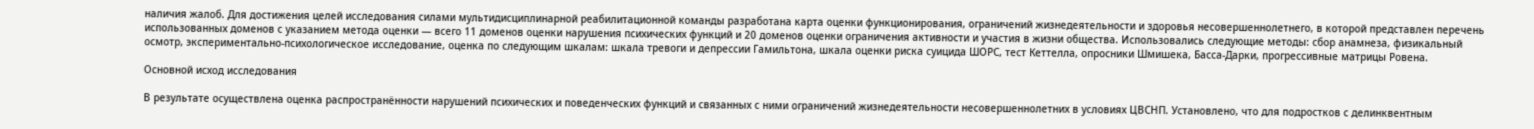наличия жалоб. Для достижения целей исследования силами мультидисциплинарной реабилитационной команды разработана карта оценки функционирования, ограничений жизнедеятельности и здоровья несовершеннолетнего, в которой представлен перечень использованных доменов с указанием метода оценки — всего 11 доменов оценки нарушения психических функций и 20 доменов оценки ограничения активности и участия в жизни общества. Использовались следующие методы: сбор анамнеза, физикальный осмотр, экспериментально-психологическое исследование, оценка по следующим шкалам: шкала тревоги и депрессии Гамильтона, шкала оценки риска суицида ШОРС, тест Кеттелла, опросники Шмишека, Басса-Дарки, прогрессивные матрицы Ровена.

Основной исход исследования

В результате осуществлена оценка распространённости нарушений психических и поведенческих функций и связанных с ними ограничений жизнедеятельности несовершеннолетних в условиях ЦВСНП. Установлено, что для подростков с делинквентным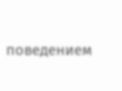поведением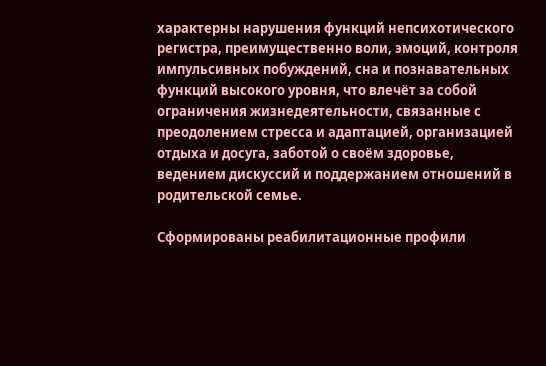характерны нарушения функций непсихотического регистра, преимущественно воли, эмоций, контроля импульсивных побуждений, сна и познавательных функций высокого уровня, что влечёт за собой ограничения жизнедеятельности, связанные с преодолением стресса и адаптацией, организацией отдыха и досуга, заботой о своём здоровье, ведением дискуссий и поддержанием отношений в родительской семье.

Сформированы реабилитационные профили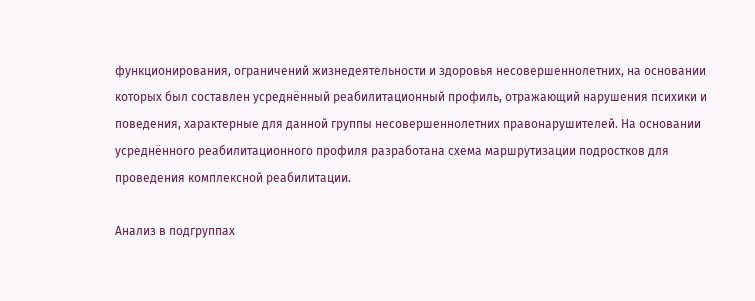функционирования, ограничений жизнедеятельности и здоровья несовершеннолетних, на основании которых был составлен усреднённый реабилитационный профиль, отражающий нарушения психики и поведения, характерные для данной группы несовершеннолетних правонарушителей. На основании усреднённого реабилитационного профиля разработана схема маршрутизации подростков для проведения комплексной реабилитации.

Анализ в подгруппах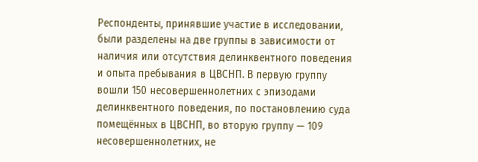Респонденты, принявшие участие в исследовании, были разделены на две группы в зависимости от наличия или отсутствия делинквентного поведения и опыта пребывания в ЦВСНП. В первую группу вошли 150 несовершеннолетних с эпизодами делинквентного поведения, по постановлению суда помещённых в ЦВСНП, во вторую группу — 109 несовершеннолетних, не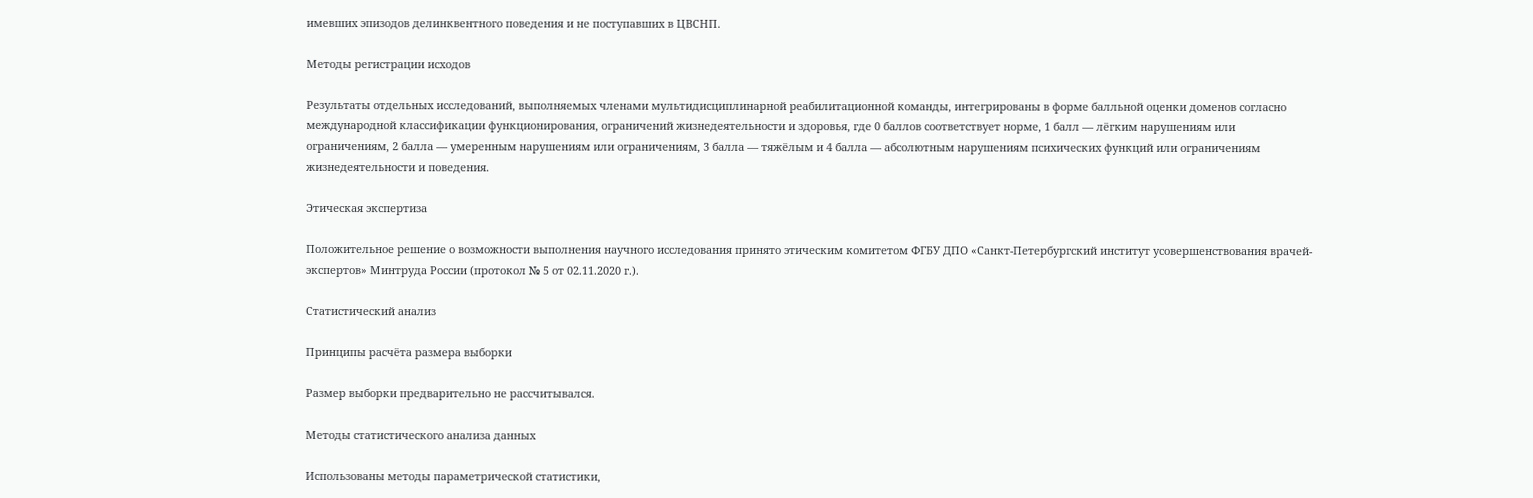имевших эпизодов делинквентного поведения и не поступавших в ЦВСНП.

Методы регистрации исходов

Результаты отдельных исследований, выполняемых членами мультидисциплинарной реабилитационной команды, интегрированы в форме балльной оценки доменов согласно международной классификации функционирования, ограничений жизнедеятельности и здоровья, где 0 баллов соответствует норме, 1 балл — лёгким нарушениям или ограничениям, 2 балла — умеренным нарушениям или ограничениям, 3 балла — тяжёлым и 4 балла — абсолютным нарушениям психических функций или ограничениям жизнедеятельности и поведения.

Этическая экспертиза

Положительное решение о возможности выполнения научного исследования принято этическим комитетом ФГБУ ДПО «Санкт-Петербургский институт усовершенствования врачей-экспертов» Минтруда России (протокол № 5 от 02.11.2020 г.).

Статистический анализ

Принципы расчёта размера выборки

Размер выборки предварительно не рассчитывался.

Методы статистического анализа данных

Использованы методы параметрической статистики,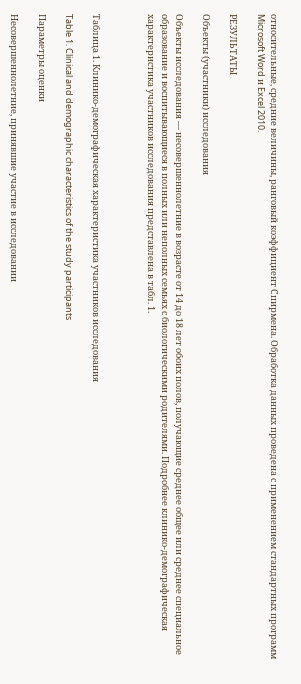относительные, средние величины, ранговый коэффициент Спирмена. Обработка данных проведена с применением стандартных программ Microsoft Word и Excel 2010.

РЕЗУЛЬТАТЫ

Объекты (участники) исследования

Объекты исследования — несовершеннолетние в возрасте от 14 до 18 лет обоих полов, получающие среднее общее или среднее специальное образование и воспитывающиеся в полных или неполных семьях с биологическими родителями. Подробнее клинико-демографическая характеристика участников исследования представлена в табл. 1.



Таблица 1. Клинико-демографическая характеристика участников исследования

Table 1. Clinical and demographic characteristics of the study participants

Параметры оценки

Несовершеннолетние, принявшие участие в исследовании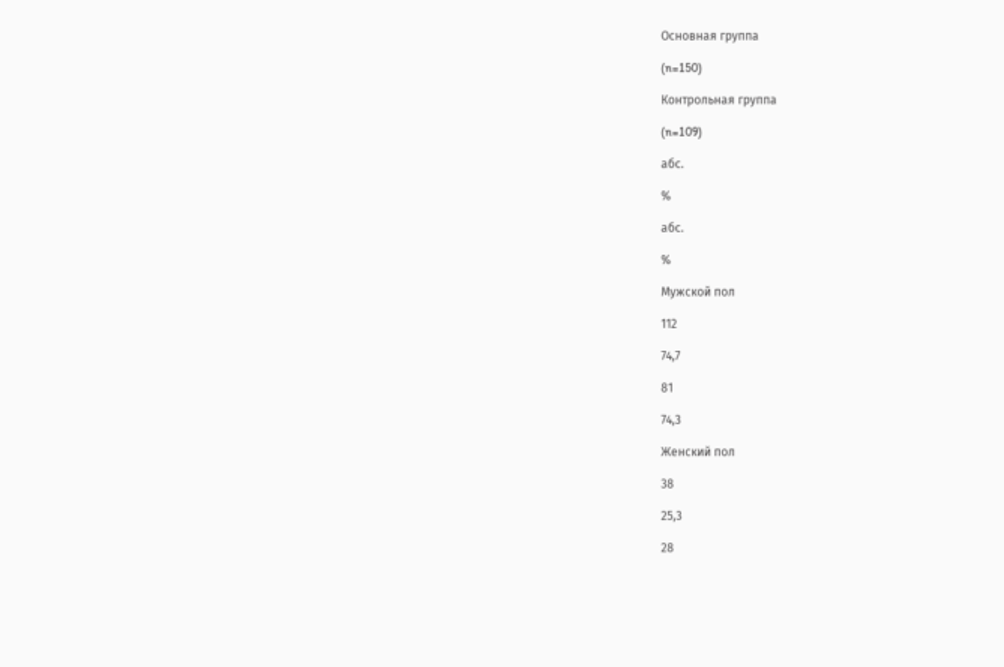Основная группа

(n=150)

Контрольная группа

(n=109)

абс.

%

абс.

%

Мужской пол

112

74,7

81

74,3

Женский пол

38

25,3

28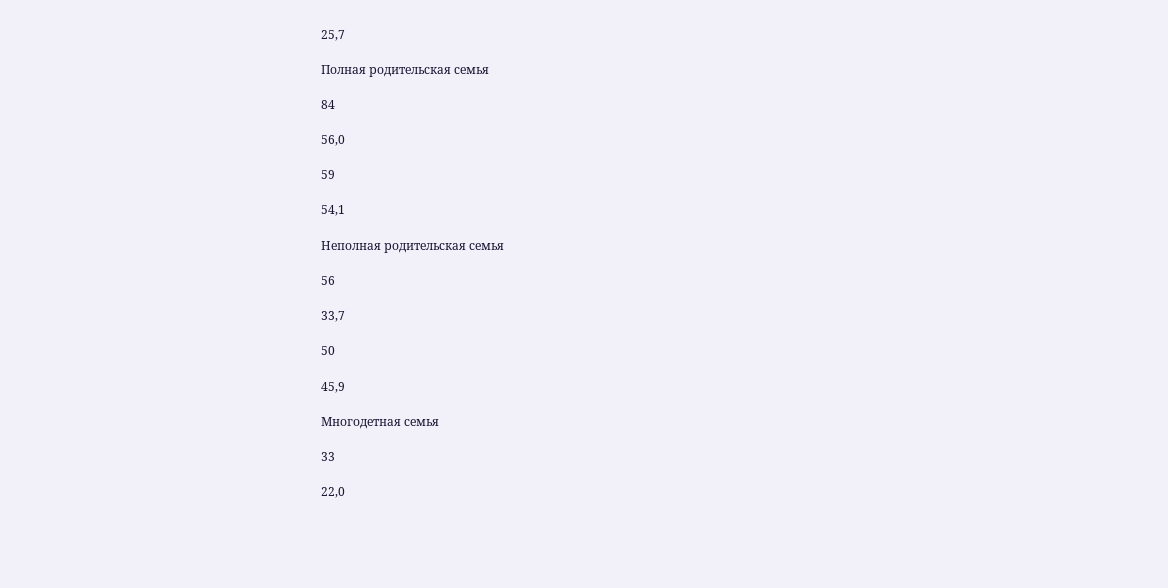25,7

Полная родительская семья

84

56,0

59

54,1

Неполная родительская семья

56

33,7

50

45,9

Многодетная семья

33

22,0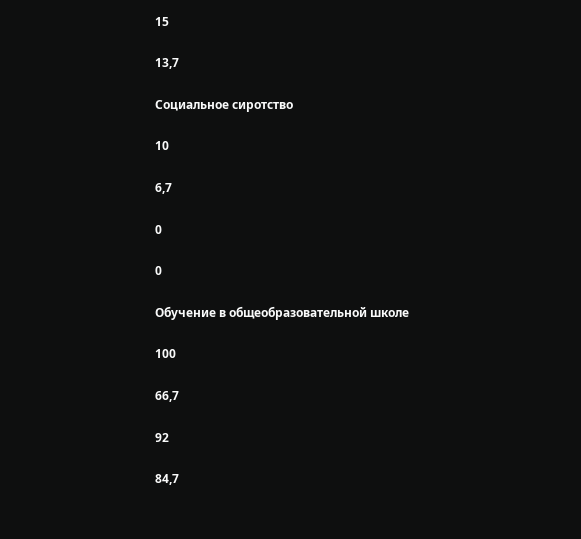15

13,7

Социальное сиротство

10

6,7

0

0

Обучение в общеобразовательной школе

100

66,7

92

84,7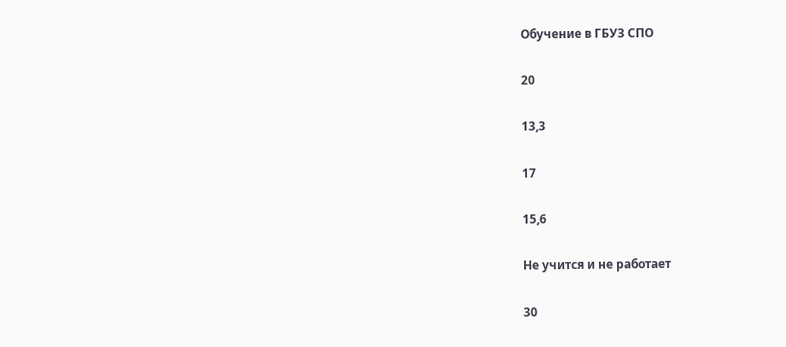Обучение в ГБУЗ СПО

20

13,3

17

15,6

Не учится и не работает

30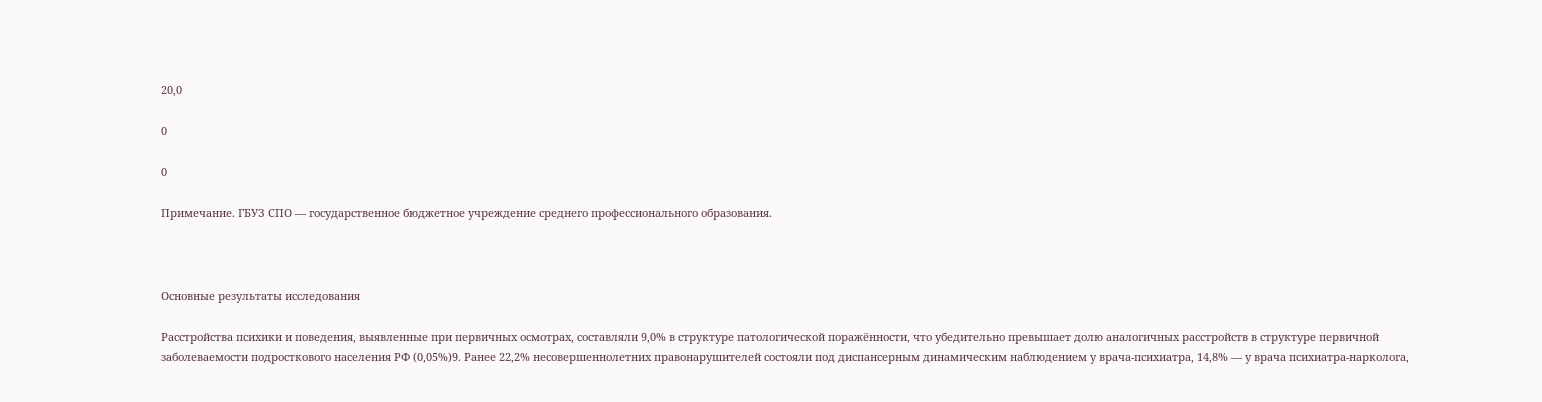20,0

0

0

Примечание. ГБУЗ СПО — государственное бюджетное учреждение среднего профессионального образования.



Основные результаты исследования

Расстройства психики и поведения, выявленные при первичных осмотрах, составляли 9,0% в структуре патологической поражённости, что убедительно превышает долю аналогичных расстройств в структуре первичной заболеваемости подросткового населения РФ (0,05%)9. Ранее 22,2% несовершеннолетних правонарушителей состояли под диспансерным динамическим наблюдением у врача-психиатра, 14,8% — у врача психиатра-нарколога,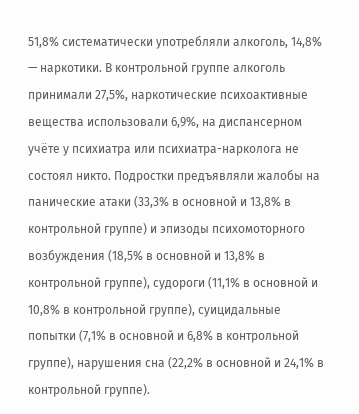51,8% систематически употребляли алкоголь, 14,8% — наркотики. В контрольной группе алкоголь принимали 27,5%, наркотические психоактивные вещества использовали 6,9%, на диспансерном учёте у психиатра или психиатра-нарколога не состоял никто. Подростки предъявляли жалобы на панические атаки (33,3% в основной и 13,8% в контрольной группе) и эпизоды психомоторного возбуждения (18,5% в основной и 13,8% в контрольной группе), судороги (11,1% в основной и 10,8% в контрольной группе), суицидальные попытки (7,1% в основной и 6,8% в контрольной группе), нарушения сна (22,2% в основной и 24,1% в контрольной группе).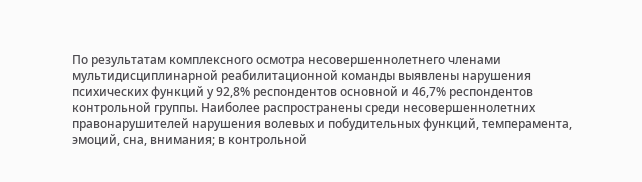По результатам комплексного осмотра несовершеннолетнего членами мультидисциплинарной реабилитационной команды выявлены нарушения психических функций у 92,8% респондентов основной и 46,7% респондентов контрольной группы. Наиболее распространены среди несовершеннолетних правонарушителей нарушения волевых и побудительных функций, темперамента, эмоций, сна, внимания; в контрольной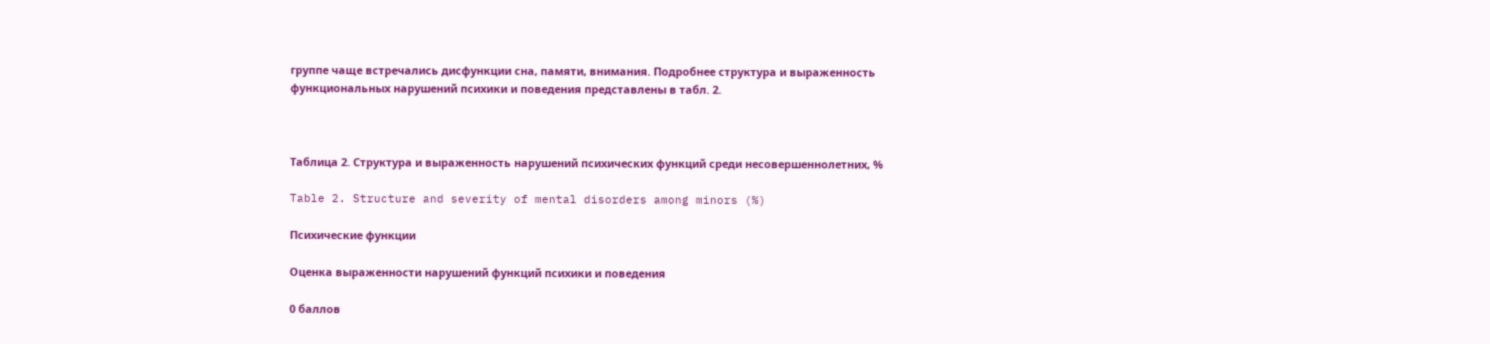группе чаще встречались дисфункции сна, памяти, внимания. Подробнее структура и выраженность функциональных нарушений психики и поведения представлены в табл. 2.



Таблица 2. Структура и выраженность нарушений психических функций среди несовершеннолетних, %

Table 2. Structure and severity of mental disorders among minors (%)

Психические функции

Оценка выраженности нарушений функций психики и поведения

0 баллов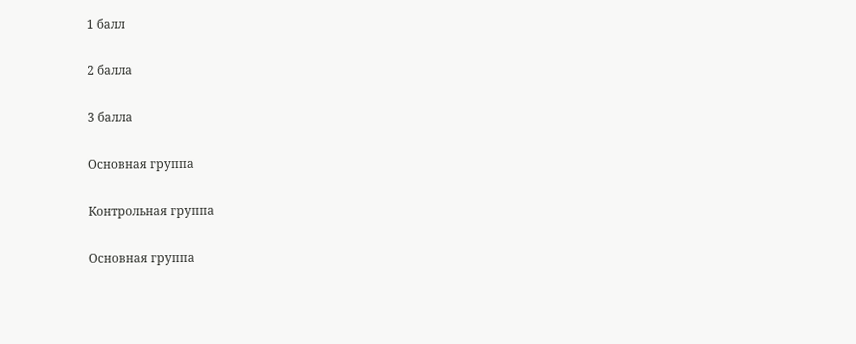1 балл

2 балла

3 балла

Основная группа

Контрольная группа

Основная группа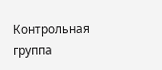Контрольная группа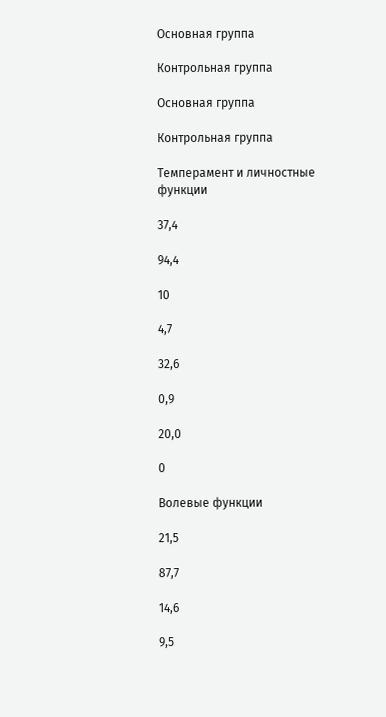Основная группа

Контрольная группа

Основная группа

Контрольная группа

Темперамент и личностные функции

37,4

94,4

10

4,7

32,6

0,9

20,0

0

Волевые функции

21,5

87,7

14,6

9,5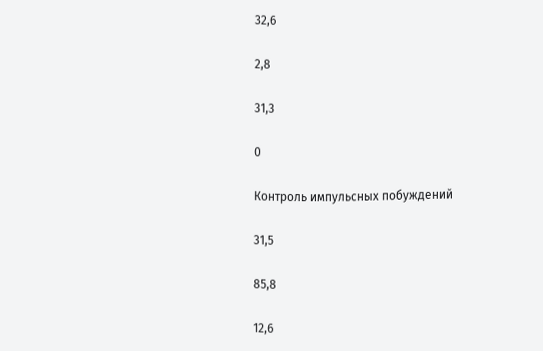32,6

2,8

31,3

0

Контроль импульсных побуждений

31,5

85,8

12,6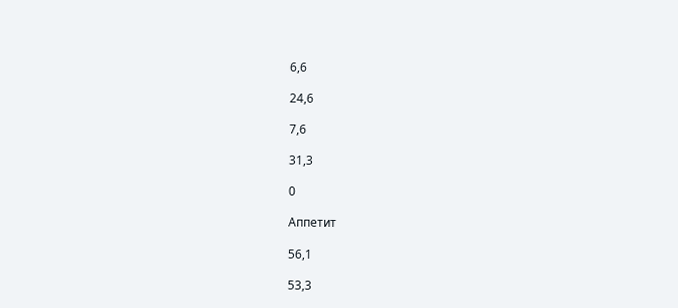6,6

24,6

7,6

31,3

0

Аппетит

56,1

53,3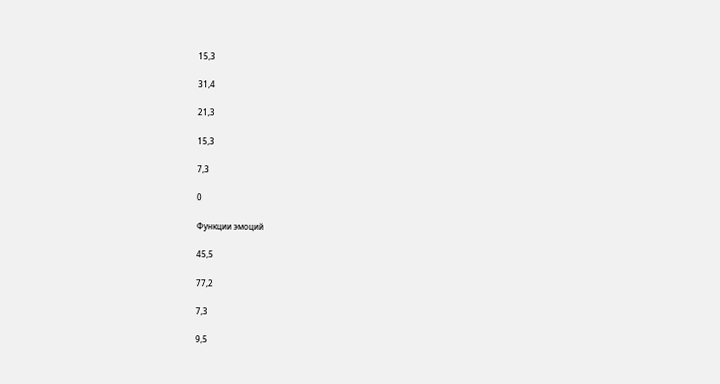15,3

31,4

21,3

15,3

7,3

0

Функции эмоций

45,5

77,2

7,3

9,5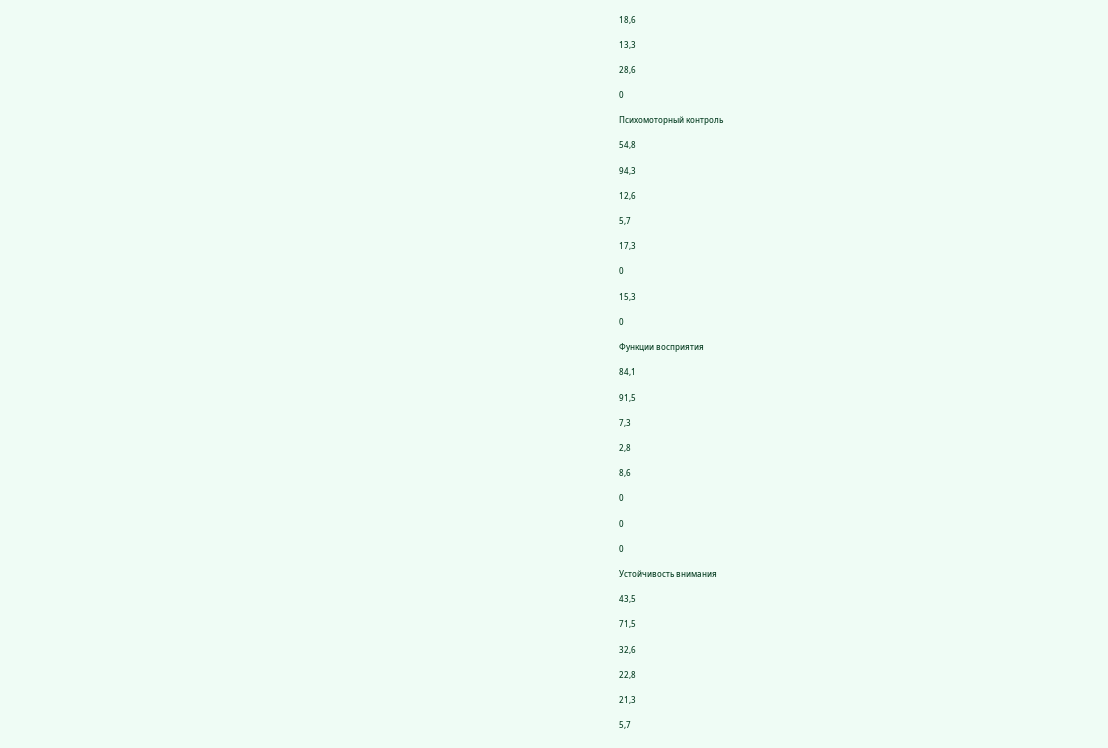18,6

13,3

28,6

0

Психомоторный контроль

54,8

94,3

12,6

5,7

17,3

0

15,3

0

Функции восприятия

84,1

91,5

7,3

2,8

8,6

0

0

0

Устойчивость внимания

43,5

71,5

32,6

22,8

21,3

5,7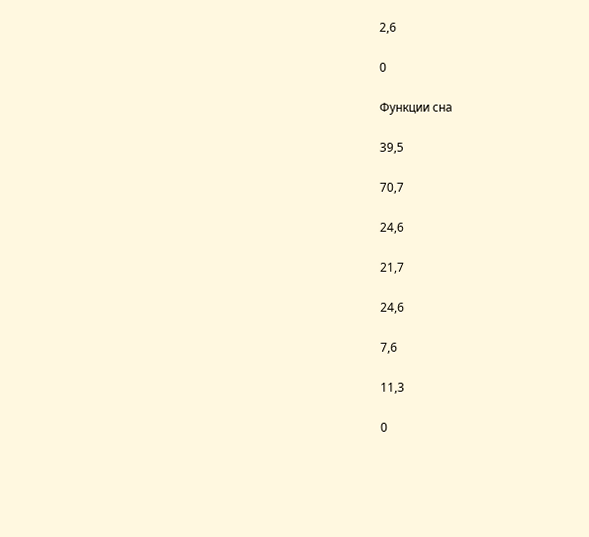2,6

0

Функции сна

39,5

70,7

24,6

21,7

24,6

7,6

11,3

0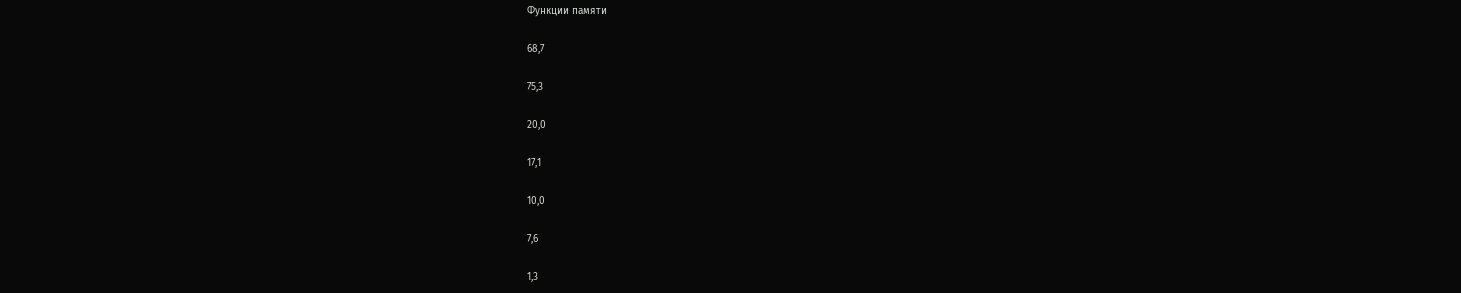Функции памяти

68,7

75,3

20,0

17,1

10,0

7,6

1,3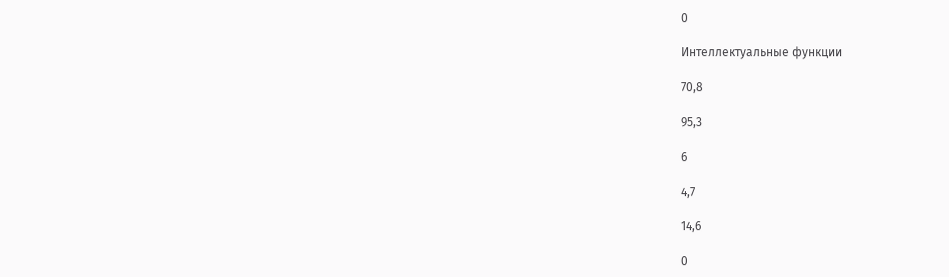0

Интеллектуальные функции

70,8

95,3

6

4,7

14,6

0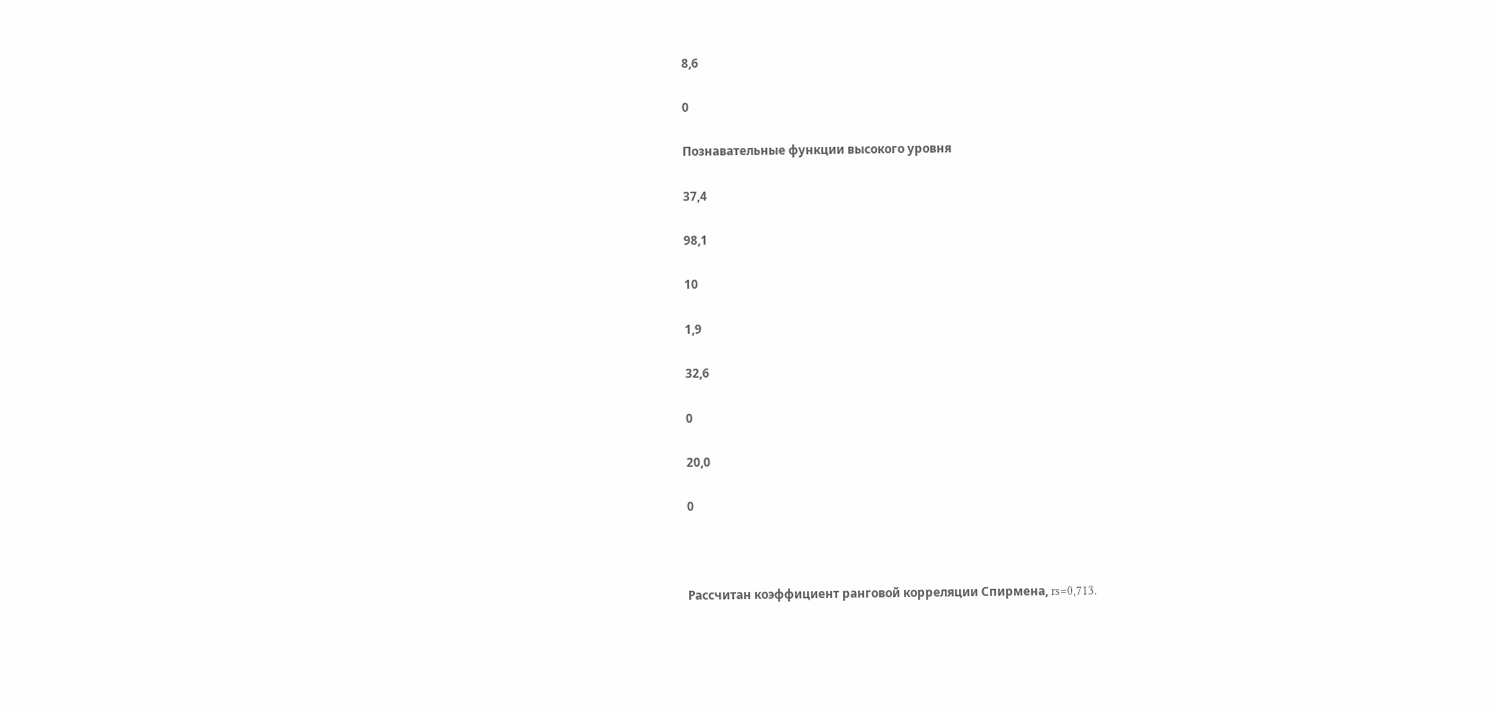8,6

0

Познавательные функции высокого уровня

37,4

98,1

10

1,9

32,6

0

20,0

0



Рассчитан коэффициент ранговой корреляции Спирмена, rs=0,713.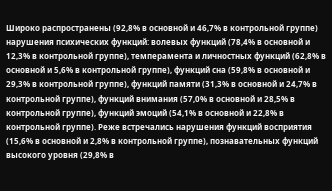Широко распространены (92,8% в основной и 46,7% в контрольной группе) нарушения психических функций: волевых функций (78,4% в основной и 12,3% в контрольной группе), темперамента и личностных функций (62,8% в основной и 5,6% в контрольной группе), функций сна (59,8% в основной и 29,3% в контрольной группе), функций памяти (31,3% в основной и 24,7% в контрольной группе), функций внимания (57,0% в основной и 28,5% в контрольной группе), функций эмоций (54,1% в основной и 22,8% в контрольной группе). Реже встречались нарушения функций восприятия (15,6% в основной и 2,8% в контрольной группе), познавательных функций высокого уровня (29,8% в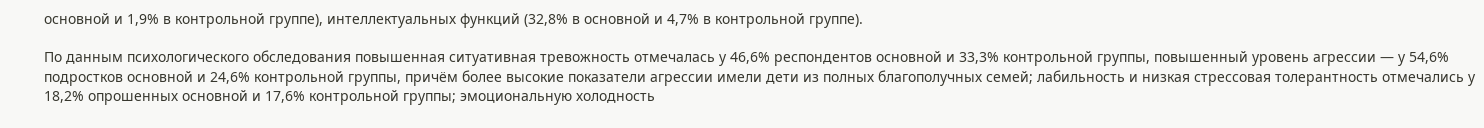основной и 1,9% в контрольной группе), интеллектуальных функций (32,8% в основной и 4,7% в контрольной группе).

По данным психологического обследования повышенная ситуативная тревожность отмечалась у 46,6% респондентов основной и 33,3% контрольной группы, повышенный уровень агрессии — у 54,6% подростков основной и 24,6% контрольной группы, причём более высокие показатели агрессии имели дети из полных благополучных семей; лабильность и низкая стрессовая толерантность отмечались у 18,2% опрошенных основной и 17,6% контрольной группы; эмоциональную холодность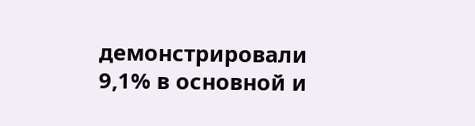демонстрировали 9,1% в основной и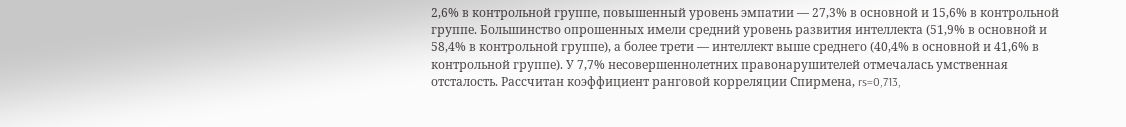2,6% в контрольной группе, повышенный уровень эмпатии — 27,3% в основной и 15,6% в контрольной группе. Большинство опрошенных имели средний уровень развития интеллекта (51,9% в основной и 58,4% в контрольной группе), а более трети — интеллект выше среднего (40,4% в основной и 41,6% в контрольной группе). У 7,7% несовершеннолетних правонарушителей отмечалась умственная отсталость. Рассчитан коэффициент ранговой корреляции Спирмена, rs=0,713,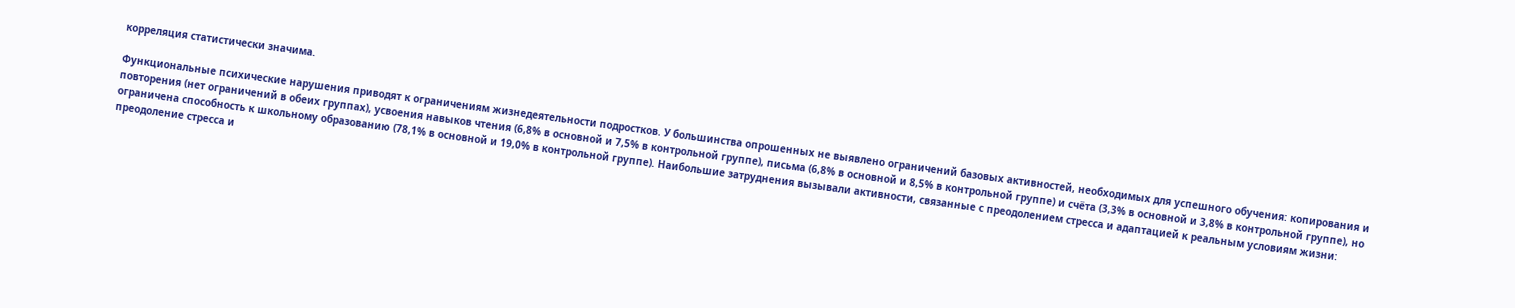корреляция статистически значима.

Функциональные психические нарушения приводят к ограничениям жизнедеятельности подростков. У большинства опрошенных не выявлено ограничений базовых активностей, необходимых для успешного обучения: копирования и повторения (нет ограничений в обеих группах), усвоения навыков чтения (6,8% в основной и 7,5% в контрольной группе), письма (6,8% в основной и 8,5% в контрольной группе) и счёта (3,3% в основной и 3,8% в контрольной группе), но ограничена способность к школьному образованию (78,1% в основной и 19,0% в контрольной группе). Наибольшие затруднения вызывали активности, связанные с преодолением стресса и адаптацией к реальным условиям жизни: преодоление стресса и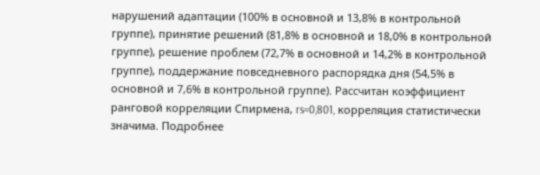нарушений адаптации (100% в основной и 13,8% в контрольной группе), принятие решений (81,8% в основной и 18,0% в контрольной группе), решение проблем (72,7% в основной и 14,2% в контрольной группе), поддержание повседневного распорядка дня (54,5% в основной и 7,6% в контрольной группе). Рассчитан коэффициент ранговой корреляции Спирмена, rs=0,801, корреляция статистически значима. Подробнее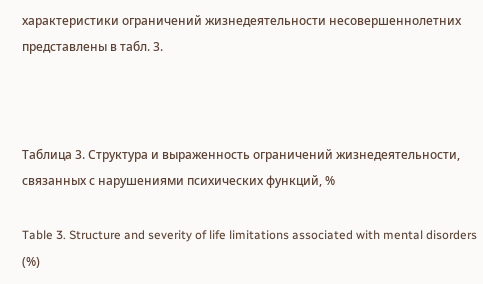характеристики ограничений жизнедеятельности несовершеннолетних представлены в табл. 3.



Таблица 3. Структура и выраженность ограничений жизнедеятельности, связанных с нарушениями психических функций, %

Table 3. Structure and severity of life limitations associated with mental disorders (%)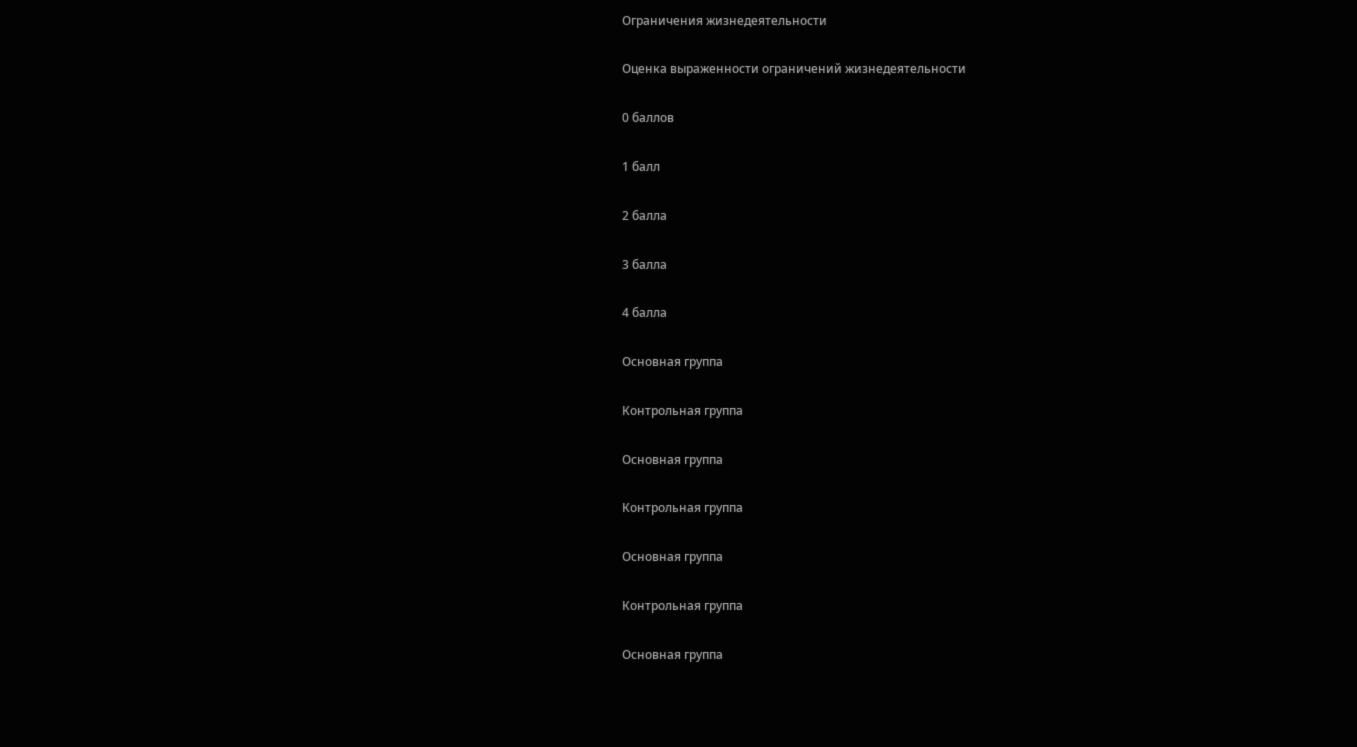Ограничения жизнедеятельности

Оценка выраженности ограничений жизнедеятельности

0 баллов

1 балл

2 балла

3 балла

4 балла

Основная группа

Контрольная группа

Основная группа

Контрольная группа

Основная группа

Контрольная группа

Основная группа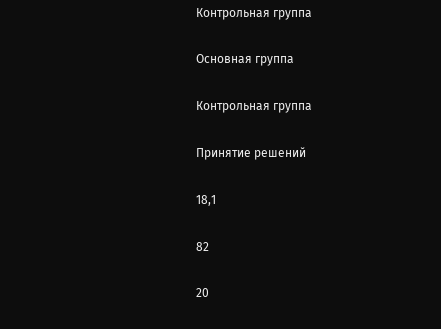Контрольная группа

Основная группа

Контрольная группа

Принятие решений

18,1

82

20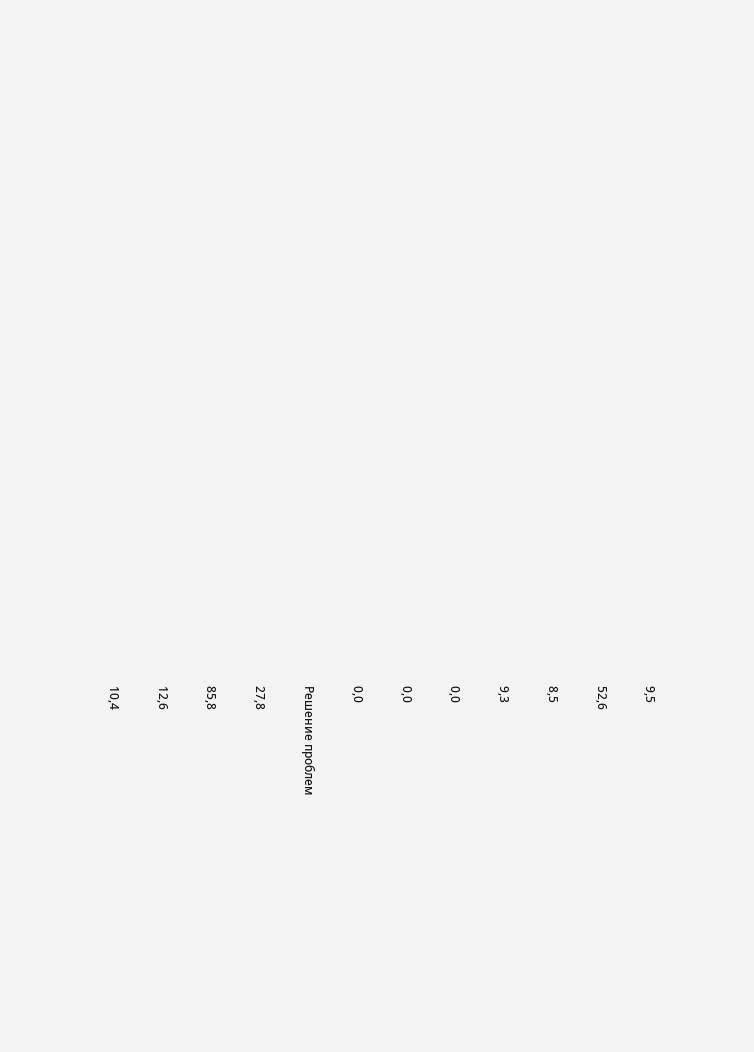9,5

52,6

8,5

9,3

0,0

0,0

0,0

Решение проблем

27,8

85,8

12,6

10,4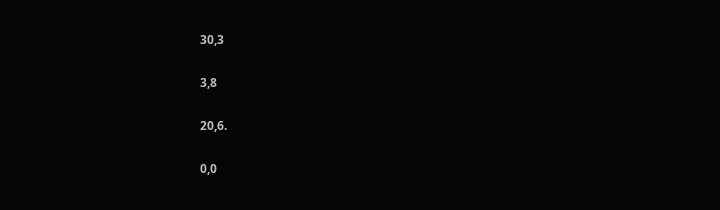30,3

3,8

20,6.

0,0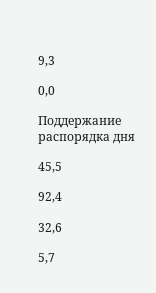9,3

0,0

Поддержание распорядка дня

45,5

92,4

32,6

5,7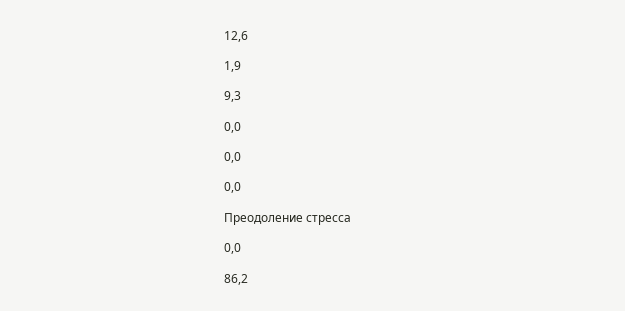12,6

1,9

9,3

0,0

0,0

0,0

Преодоление стресса

0,0

86,2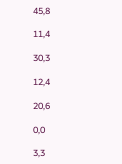45,8

11,4

30,3

12,4

20,6

0,0

3,3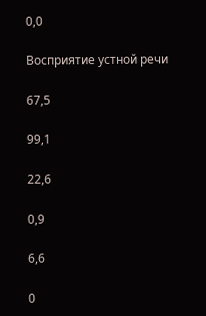0,0

Восприятие устной речи

67,5

99,1

22,6

0,9

6,6

0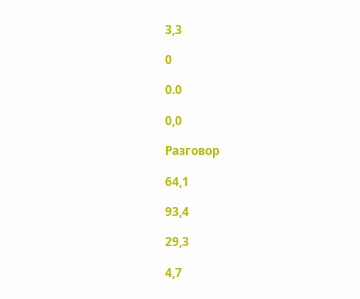3,3

0

0.0

0,0

Разговор

64,1

93,4

29,3

4,7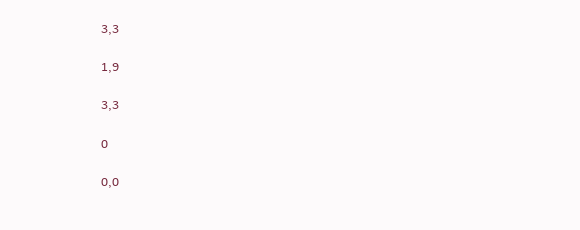3,3

1,9

3,3

0

0,0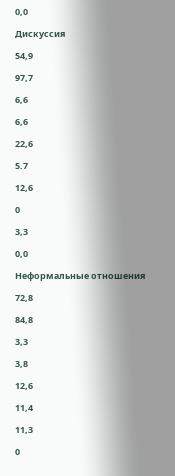0,0

Дискуссия

54,9

97,7

6,6

6,6

22,6

5.7

12,6

0

3,3

0,0

Неформальные отношения

72,8

84,8

3,3

3,8

12,6

11,4

11,3

0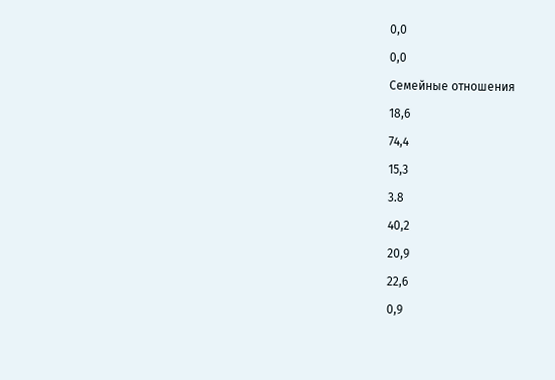0,0

0,0

Семейные отношения

18,6

74,4

15,3

3.8

40,2

20,9

22,6

0,9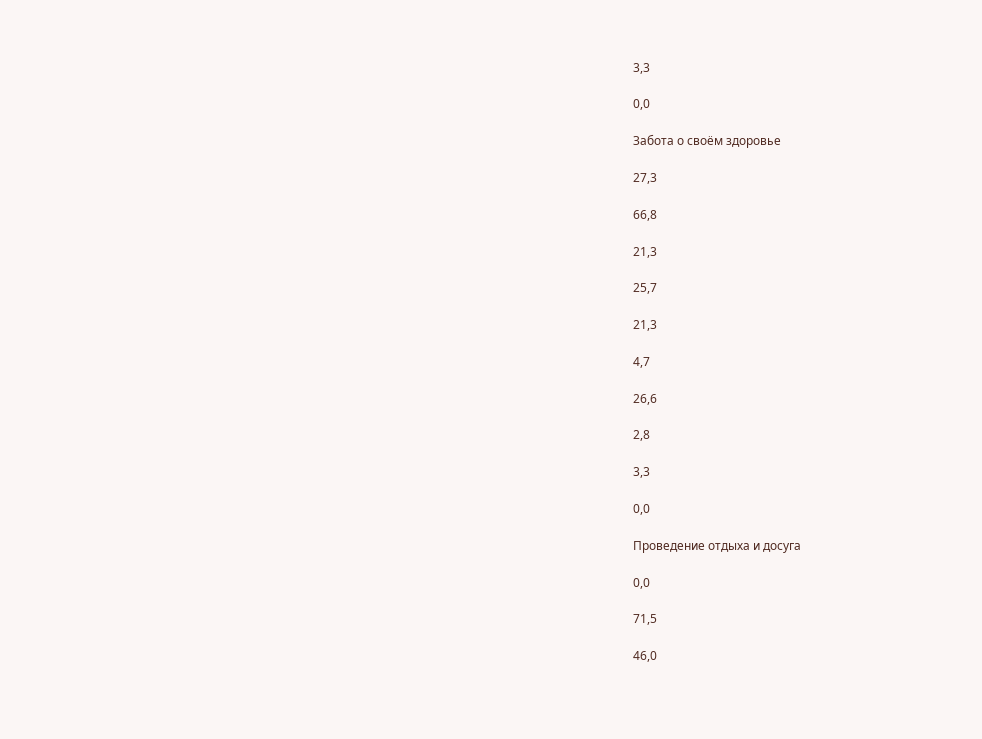3,3

0,0

Забота о своём здоровье

27,3

66,8

21,3

25,7

21,3

4,7

26,6

2,8

3,3

0,0

Проведение отдыха и досуга

0,0

71,5

46,0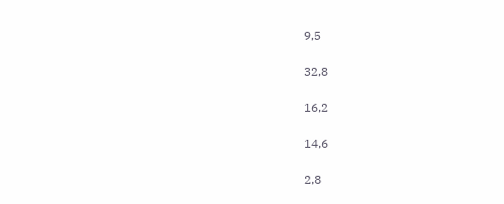9,5

32,8

16,2

14,6

2,8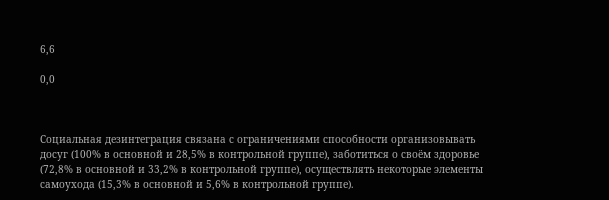6,6

0,0



Социальная дезинтеграция связана с ограничениями способности организовывать досуг (100% в основной и 28,5% в контрольной группе), заботиться о своём здоровье (72,8% в основной и 33,2% в контрольной группе), осуществлять некоторые элементы самоухода (15,3% в основной и 5,6% в контрольной группе).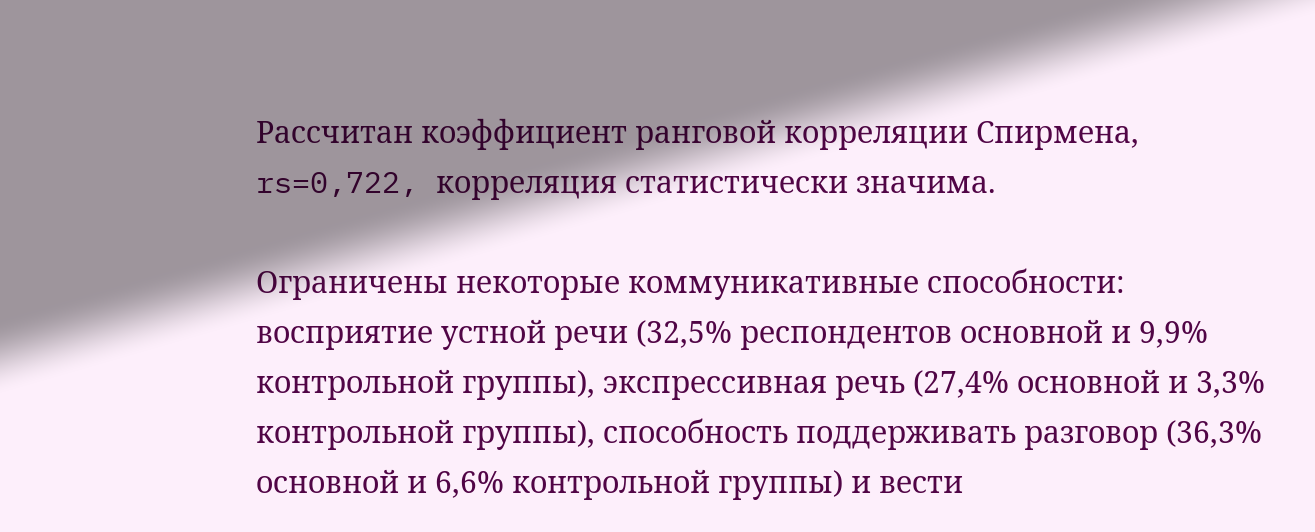Рассчитан коэффициент ранговой корреляции Спирмена, rs=0,722, корреляция статистически значима.

Ограничены некоторые коммуникативные способности: восприятие устной речи (32,5% респондентов основной и 9,9% контрольной группы), экспрессивная речь (27,4% основной и 3,3% контрольной группы), способность поддерживать разговор (36,3% основной и 6,6% контрольной группы) и вести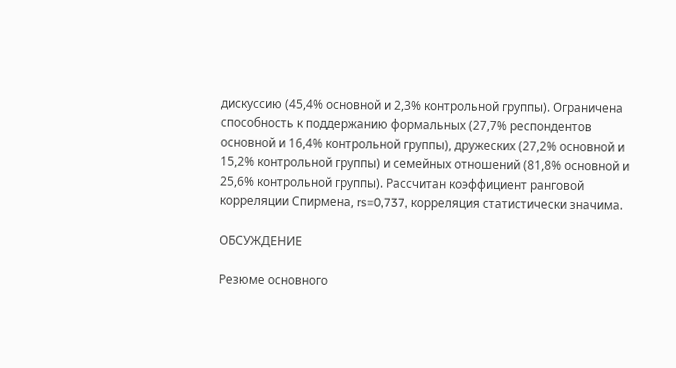дискуссию (45,4% основной и 2,3% контрольной группы). Ограничена способность к поддержанию формальных (27,7% респондентов основной и 16,4% контрольной группы), дружеских (27,2% основной и 15,2% контрольной группы) и семейных отношений (81,8% основной и 25,6% контрольной группы). Рассчитан коэффициент ранговой корреляции Спирмена, rs=0,737, корреляция статистически значима.

ОБСУЖДЕНИЕ

Резюме основного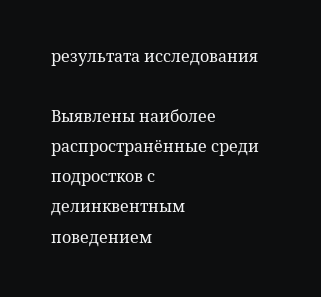результата исследования

Выявлены наиболее распространённые среди подростков с делинквентным поведением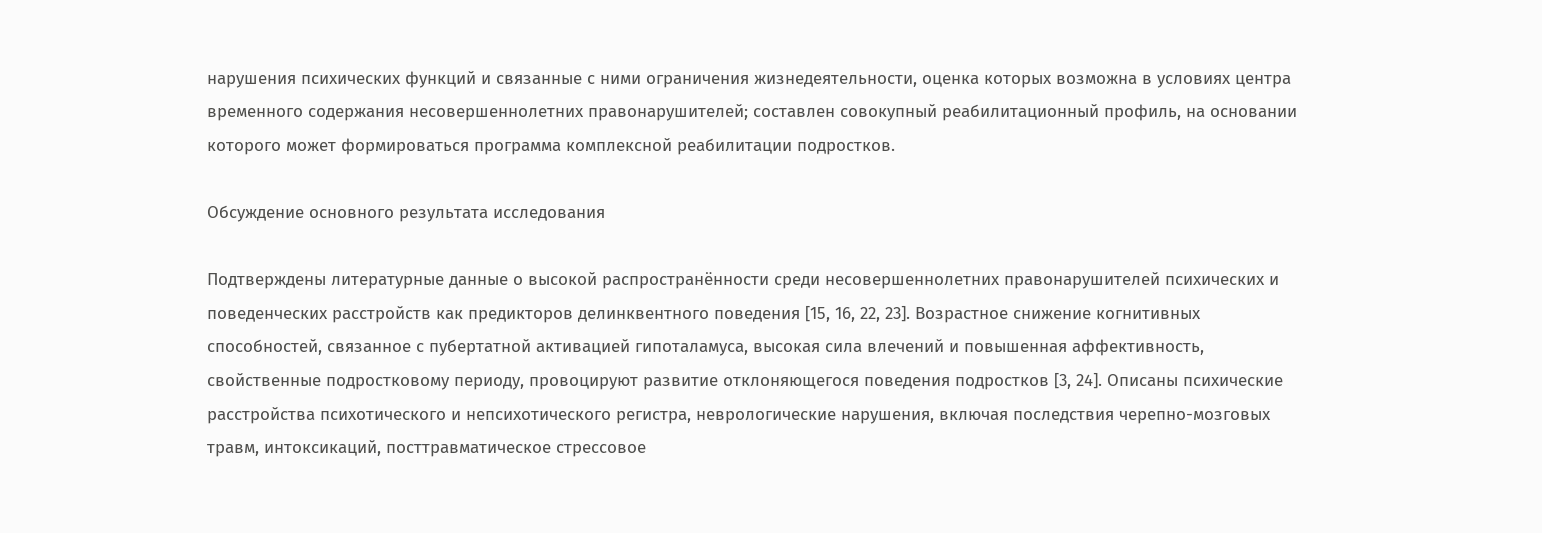нарушения психических функций и связанные с ними ограничения жизнедеятельности, оценка которых возможна в условиях центра временного содержания несовершеннолетних правонарушителей; составлен совокупный реабилитационный профиль, на основании которого может формироваться программа комплексной реабилитации подростков.

Обсуждение основного результата исследования

Подтверждены литературные данные о высокой распространённости среди несовершеннолетних правонарушителей психических и поведенческих расстройств как предикторов делинквентного поведения [15, 16, 22, 23]. Возрастное снижение когнитивных способностей, связанное с пубертатной активацией гипоталамуса, высокая сила влечений и повышенная аффективность, свойственные подростковому периоду, провоцируют развитие отклоняющегося поведения подростков [3, 24]. Описаны психические расстройства психотического и непсихотического регистра, неврологические нарушения, включая последствия черепно-мозговых травм, интоксикаций, посттравматическое стрессовое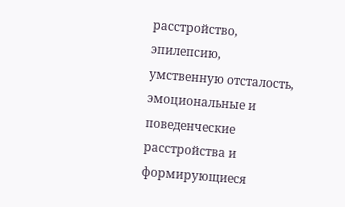расстройство, эпилепсию, умственную отсталость, эмоциональные и поведенческие расстройства и формирующиеся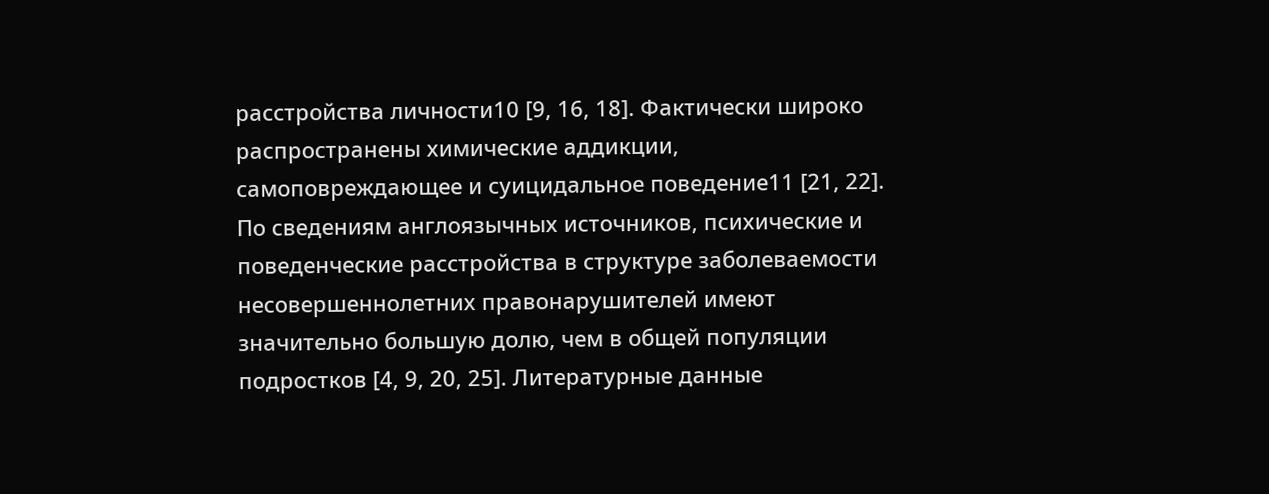расстройства личности10 [9, 16, 18]. Фактически широко распространены химические аддикции, самоповреждающее и суицидальное поведение11 [21, 22]. По сведениям англоязычных источников, психические и поведенческие расстройства в структуре заболеваемости несовершеннолетних правонарушителей имеют значительно большую долю, чем в общей популяции подростков [4, 9, 20, 25]. Литературные данные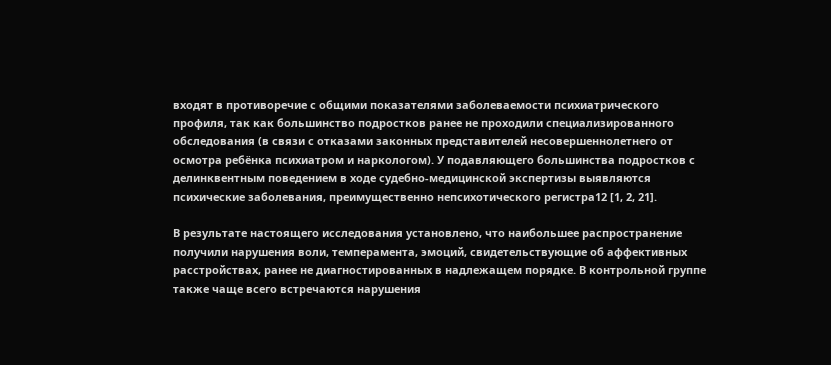входят в противоречие с общими показателями заболеваемости психиатрического профиля, так как большинство подростков ранее не проходили специализированного обследования (в связи с отказами законных представителей несовершеннолетнего от осмотра ребёнка психиатром и наркологом). У подавляющего большинства подростков с делинквентным поведением в ходе судебно-медицинской экспертизы выявляются психические заболевания, преимущественно непсихотического регистра12 [1, 2, 21].

В результате настоящего исследования установлено, что наибольшее распространение получили нарушения воли, темперамента, эмоций, свидетельствующие об аффективных расстройствах, ранее не диагностированных в надлежащем порядке. В контрольной группе также чаще всего встречаются нарушения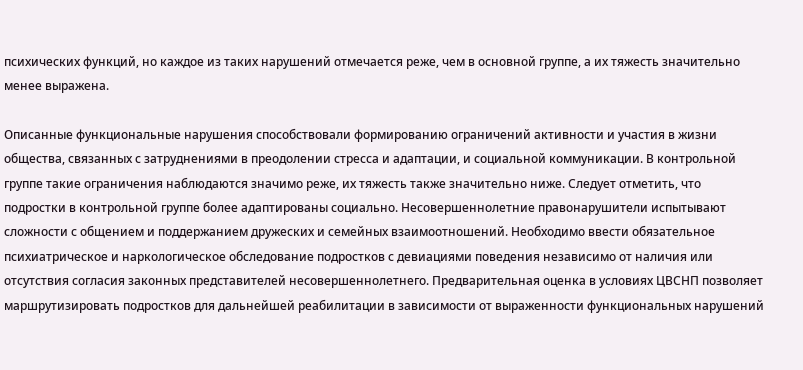психических функций, но каждое из таких нарушений отмечается реже, чем в основной группе, а их тяжесть значительно менее выражена.

Описанные функциональные нарушения способствовали формированию ограничений активности и участия в жизни общества, связанных с затруднениями в преодолении стресса и адаптации, и социальной коммуникации. В контрольной группе такие ограничения наблюдаются значимо реже, их тяжесть также значительно ниже. Следует отметить, что подростки в контрольной группе более адаптированы социально. Несовершеннолетние правонарушители испытывают сложности с общением и поддержанием дружеских и семейных взаимоотношений. Необходимо ввести обязательное психиатрическое и наркологическое обследование подростков с девиациями поведения независимо от наличия или отсутствия согласия законных представителей несовершеннолетнего. Предварительная оценка в условиях ЦВСНП позволяет маршрутизировать подростков для дальнейшей реабилитации в зависимости от выраженности функциональных нарушений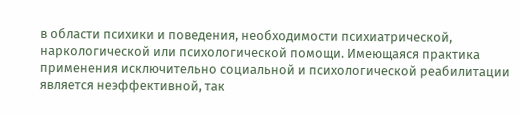в области психики и поведения, необходимости психиатрической, наркологической или психологической помощи. Имеющаяся практика применения исключительно социальной и психологической реабилитации является неэффективной, так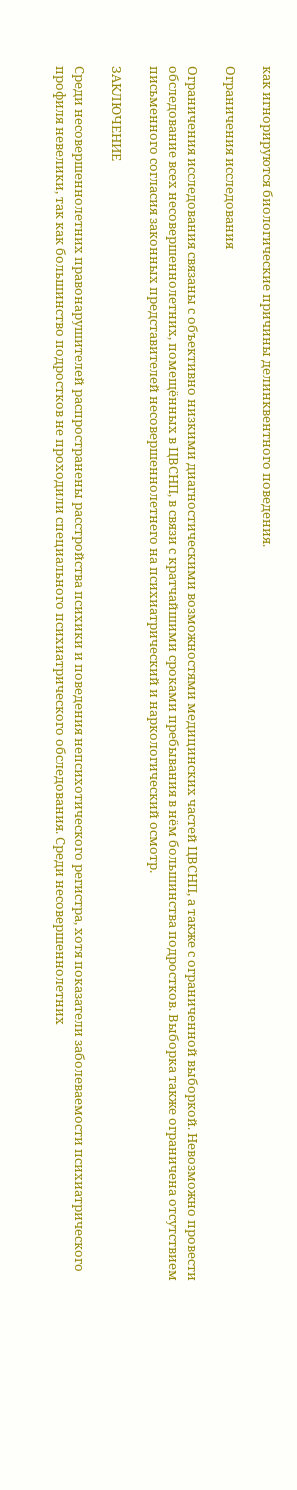как игнорируются биологические причины делинквентного поведения.

Ограничения исследования

Ограничения исследования связаны с объективно низкими диагностическими возможностями медицинских частей ЦВСНП, а также с ограниченной выборкой. Невозможно провести обследование всех несовершеннолетних, помещённых в ЦВСНП, в связи с кратчайшими сроками пребывания в нём большинства подростков. Выборка также ограничена отсутствием письменного согласия законных представителей несовершеннолетнего на психиатрический и наркологический осмотр.

ЗАКЛЮЧЕНИЕ

Среди несовершеннолетних правонарушителей распространены расстройства психики и поведения непсихотического регистра, хотя показатели заболеваемости психиатрического профиля невелики, так как большинство подростков не проходили специального психиатрического обследования. Среди несовершеннолетних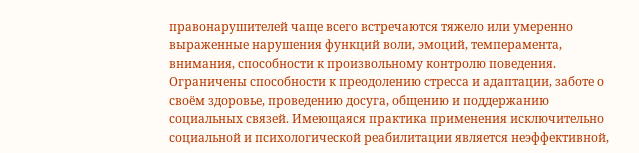правонарушителей чаще всего встречаются тяжело или умеренно выраженные нарушения функций воли, эмоций, темперамента, внимания, способности к произвольному контролю поведения. Ограничены способности к преодолению стресса и адаптации, заботе о своём здоровье, проведению досуга, общению и поддержанию социальных связей. Имеющаяся практика применения исключительно социальной и психологической реабилитации является неэффективной,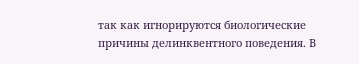так как игнорируются биологические причины делинквентного поведения. В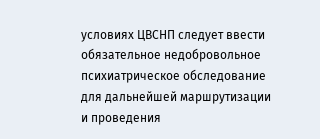условиях ЦВСНП следует ввести обязательное недобровольное психиатрическое обследование для дальнейшей маршрутизации и проведения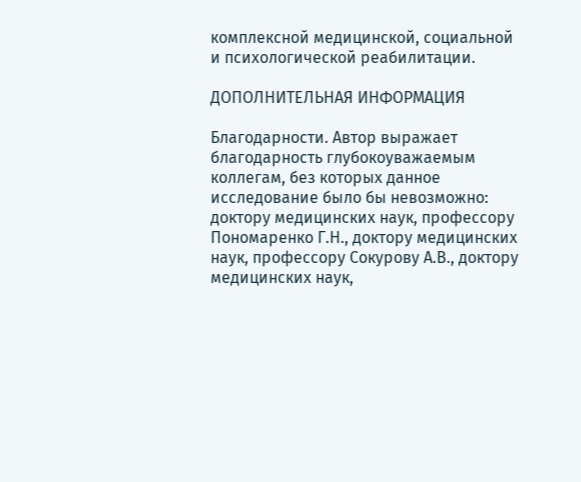комплексной медицинской, социальной и психологической реабилитации.

ДОПОЛНИТЕЛЬНАЯ ИНФОРМАЦИЯ

Благодарности. Автор выражает благодарность глубокоуважаемым коллегам, без которых данное исследование было бы невозможно: доктору медицинских наук, профессору Пономаренко Г.Н., доктору медицинских наук, профессору Сокурову А.В., доктору медицинских наук,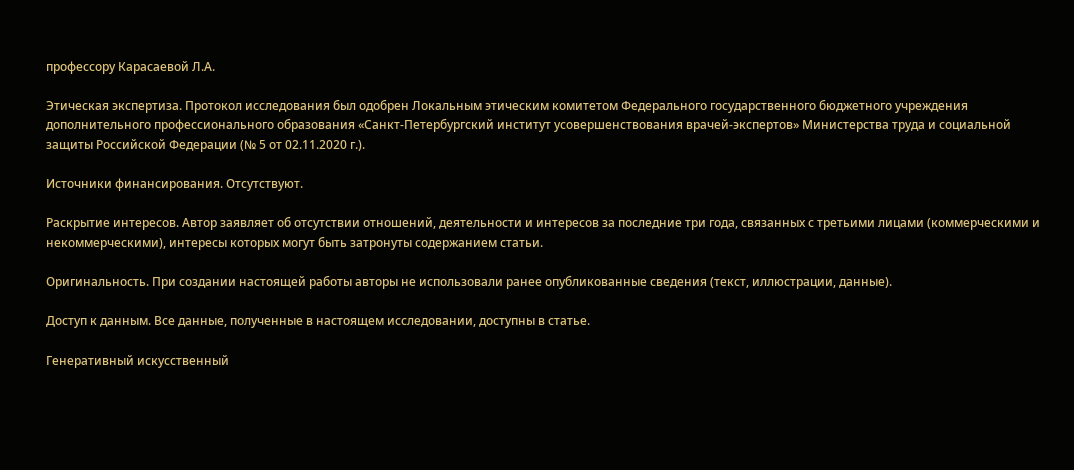профессору Карасаевой Л.А.

Этическая экспертиза. Протокол исследования был одобрен Локальным этическим комитетом Федерального государственного бюджетного учреждения дополнительного профессионального образования «Санкт-Петербургский институт усовершенствования врачей-экспертов» Министерства труда и социальной защиты Российской Федерации (№ 5 от 02.11.2020 г.).

Источники финансирования. Отсутствуют.

Раскрытие интересов. Автор заявляет об отсутствии отношений, деятельности и интересов за последние три года, связанных с третьими лицами (коммерческими и некоммерческими), интересы которых могут быть затронуты содержанием статьи.

Оригинальность. При создании настоящей работы авторы не использовали ранее опубликованные сведения (текст, иллюстрации, данные).

Доступ к данным. Все данные, полученные в настоящем исследовании, доступны в статье.

Генеративный искусственный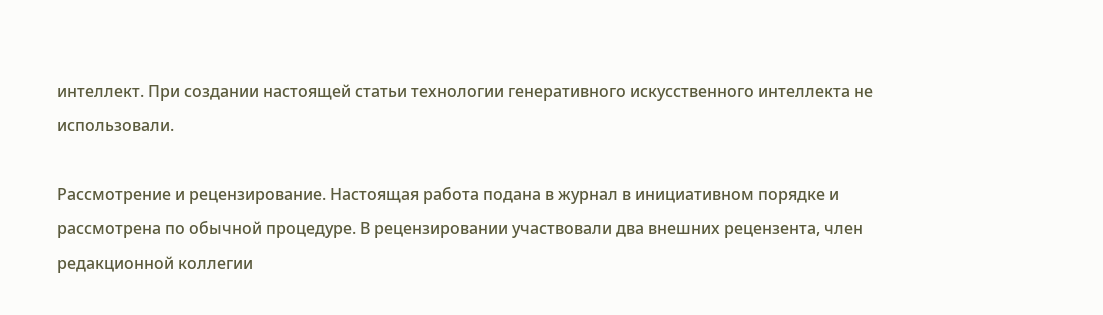интеллект. При создании настоящей статьи технологии генеративного искусственного интеллекта не использовали.

Рассмотрение и рецензирование. Настоящая работа подана в журнал в инициативном порядке и рассмотрена по обычной процедуре. В рецензировании участвовали два внешних рецензента, член редакционной коллегии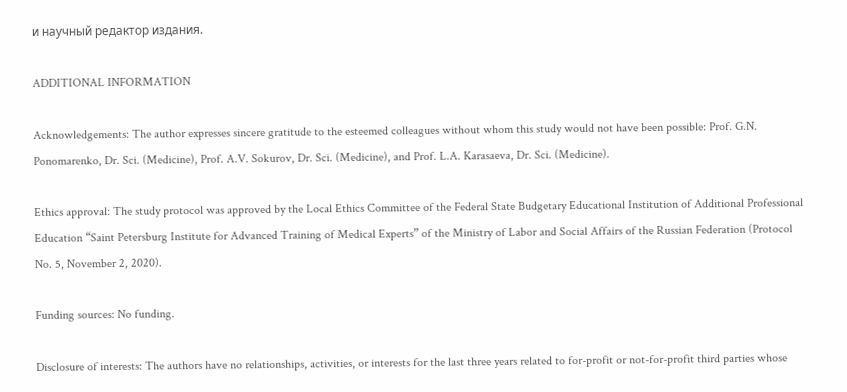и научный редактор издания.

ADDITIONAL INFORMATION

Acknowledgements: The author expresses sincere gratitude to the esteemed colleagues without whom this study would not have been possible: Prof. G.N. Ponomarenko, Dr. Sci. (Medicine), Prof. A.V. Sokurov, Dr. Sci. (Medicine), and Prof. L.A. Karasaeva, Dr. Sci. (Medicine).

Ethics approval: The study protocol was approved by the Local Ethics Committee of the Federal State Budgetary Educational Institution of Additional Professional Education “Saint Petersburg Institute for Advanced Training of Medical Experts” of the Ministry of Labor and Social Affairs of the Russian Federation (Protocol No. 5, November 2, 2020).

Funding sources: No funding.

Disclosure of interests: The authors have no relationships, activities, or interests for the last three years related to for-profit or not-for-profit third parties whose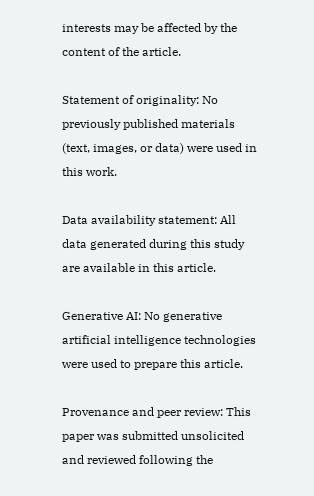interests may be affected by the content of the article.

Statement of originality: No previously published materials (text, images, or data) were used in this work.

Data availability statement: All data generated during this study are available in this article.

Generative AI: No generative artificial intelligence technologies were used to prepare this article.

Provenance and peer review: This paper was submitted unsolicited and reviewed following the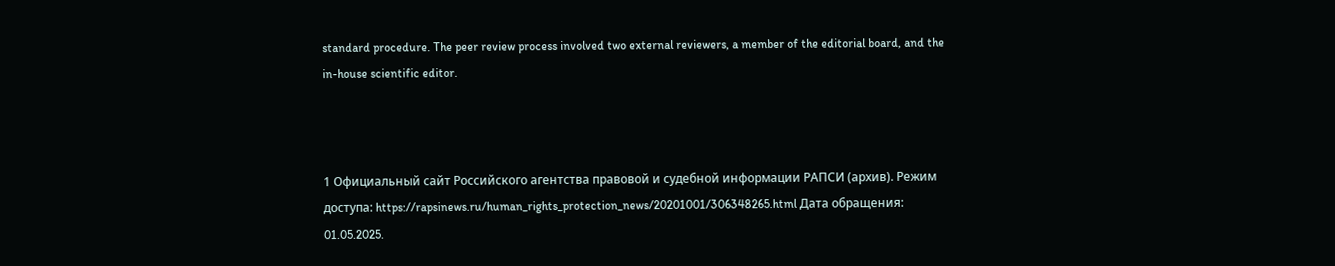standard procedure. The peer review process involved two external reviewers, a member of the editorial board, and the in-house scientific editor.



1 Официальный сайт Российского агентства правовой и судебной информации РАПСИ (архив). Режим доступа: https://rapsinews.ru/human_rights_protection_news/20201001/306348265.html Дата обращения: 01.05.2025.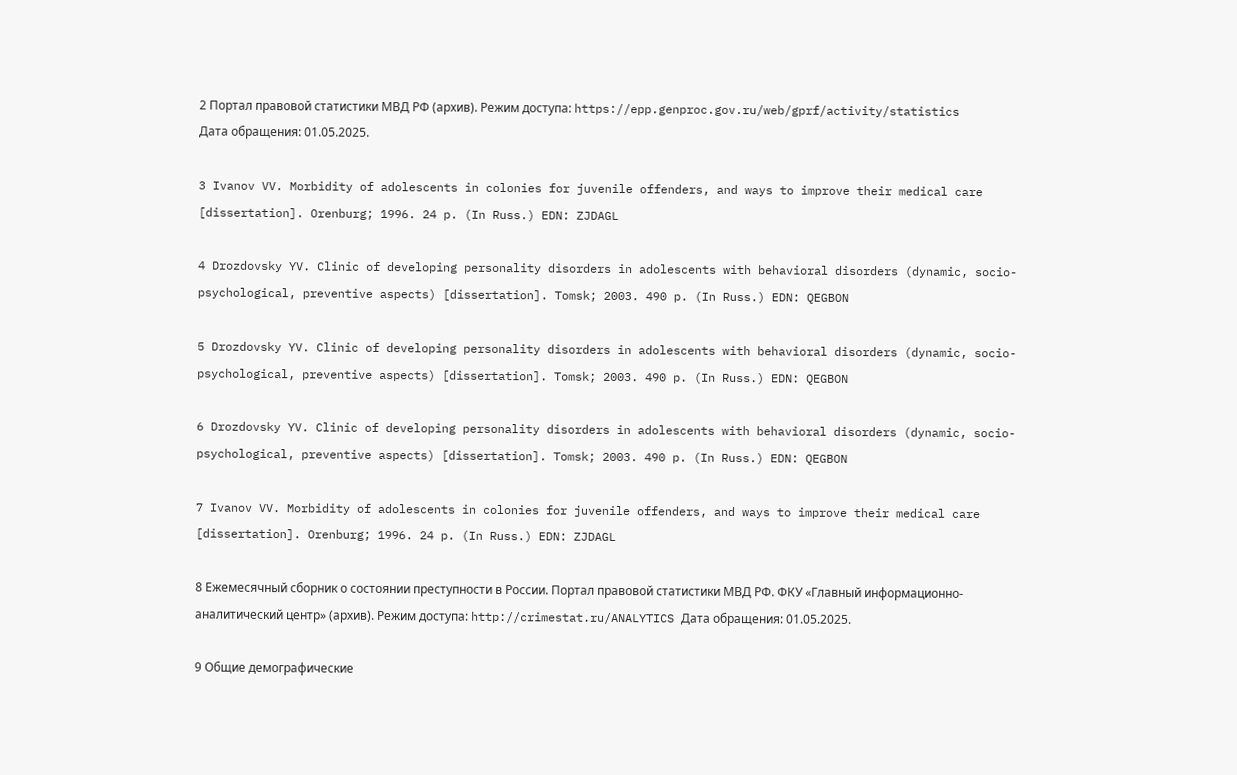2 Портал правовой статистики МВД РФ (архив). Режим доступа: https://epp.genproc.gov.ru/web/gprf/activity/statistics Дата обращения: 01.05.2025.

3 Ivanov VV. Morbidity of adolescents in colonies for juvenile offenders, and ways to improve their medical care [dissertation]. Orenburg; 1996. 24 p. (In Russ.) EDN: ZJDAGL

4 Drozdovsky YV. Clinic of developing personality disorders in adolescents with behavioral disorders (dynamic, socio-psychological, preventive aspects) [dissertation]. Tomsk; 2003. 490 p. (In Russ.) EDN: QEGBON

5 Drozdovsky YV. Clinic of developing personality disorders in adolescents with behavioral disorders (dynamic, socio-psychological, preventive aspects) [dissertation]. Tomsk; 2003. 490 p. (In Russ.) EDN: QEGBON

6 Drozdovsky YV. Clinic of developing personality disorders in adolescents with behavioral disorders (dynamic, socio-psychological, preventive aspects) [dissertation]. Tomsk; 2003. 490 p. (In Russ.) EDN: QEGBON

7 Ivanov VV. Morbidity of adolescents in colonies for juvenile offenders, and ways to improve their medical care [dissertation]. Orenburg; 1996. 24 p. (In Russ.) EDN: ZJDAGL

8 Ежемесячный сборник о состоянии преступности в России. Портал правовой статистики МВД РФ. ФКУ «Главный информационно-аналитический центр» (архив). Режим доступа: http://crimestat.ru/ANALYTICS Дата обращения: 01.05.2025.

9 Общие демографические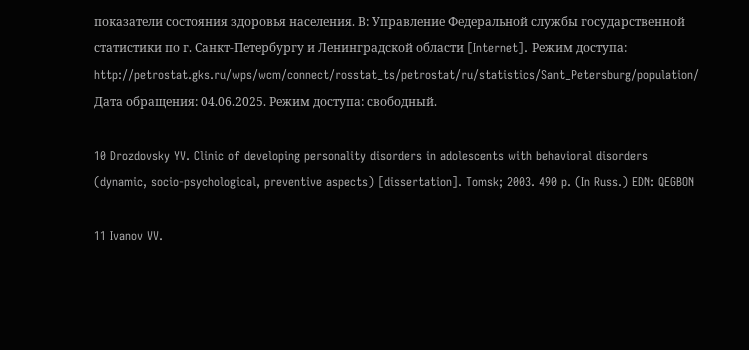показатели состояния здоровья населения. В: Управление Федеральной службы государственной статистики по г. Санкт-Петербургу и Ленинградской области [Internet]. Режим доступа: http://petrostat.gks.ru/wps/wcm/connect/rosstat_ts/petrostat/ru/statistics/Sant_Petersburg/population/ Дата обращения: 04.06.2025. Режим доступа: свободный.

10 Drozdovsky YV. Clinic of developing personality disorders in adolescents with behavioral disorders (dynamic, socio-psychological, preventive aspects) [dissertation]. Tomsk; 2003. 490 p. (In Russ.) EDN: QEGBON

11 Ivanov VV.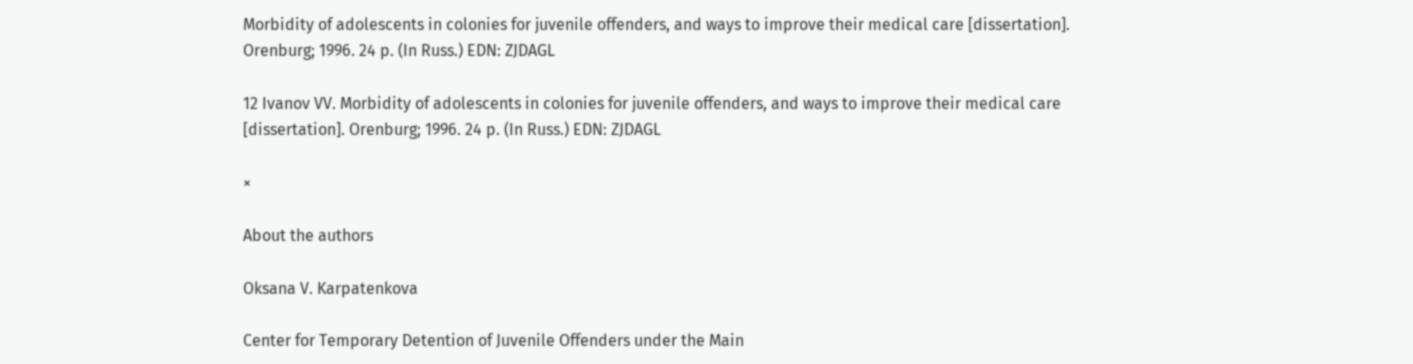Morbidity of adolescents in colonies for juvenile offenders, and ways to improve their medical care [dissertation]. Orenburg; 1996. 24 p. (In Russ.) EDN: ZJDAGL

12 Ivanov VV. Morbidity of adolescents in colonies for juvenile offenders, and ways to improve their medical care [dissertation]. Orenburg; 1996. 24 p. (In Russ.) EDN: ZJDAGL

×

About the authors

Oksana V. Karpatenkova

Center for Temporary Detention of Juvenile Offenders under the Main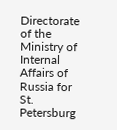Directorate of the Ministry of Internal Affairs of Russia for St. Petersburg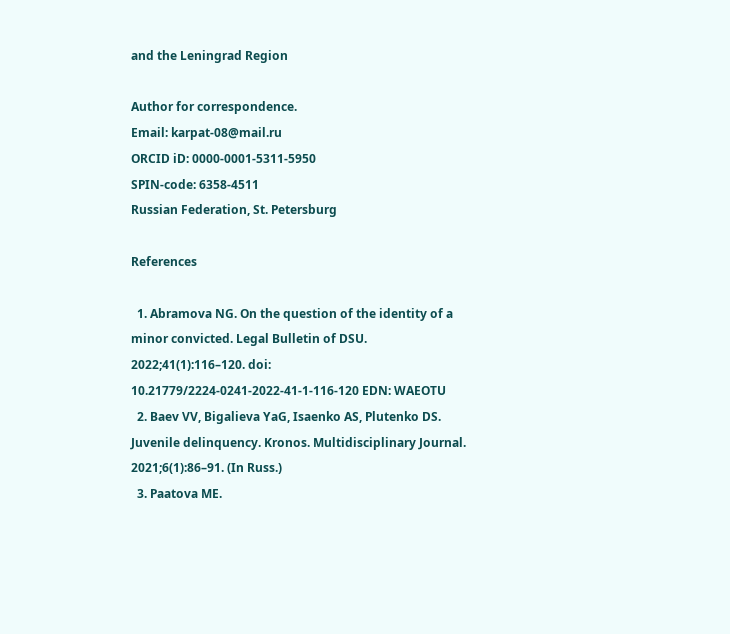and the Leningrad Region

Author for correspondence.
Email: karpat-08@mail.ru
ORCID iD: 0000-0001-5311-5950
SPIN-code: 6358-4511
Russian Federation, St. Petersburg

References

  1. Abramova NG. On the question of the identity of a minor convicted. Legal Bulletin of DSU. 2022;41(1):116–120. doi: 10.21779/2224-0241-2022-41-1-116-120 EDN: WAEOTU
  2. Baev VV, Bigalieva YaG, Isaenko AS, Plutenko DS. Juvenile delinquency. Kronos. Multidisciplinary Journal. 2021;6(1):86–91. (In Russ.)
  3. Paatova ME.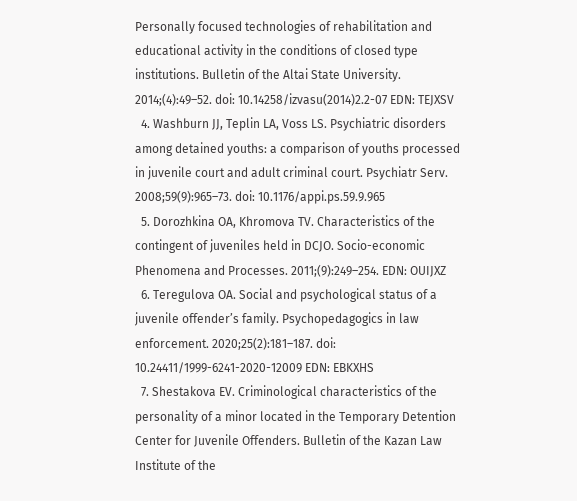Personally focused technologies of rehabilitation and educational activity in the conditions of closed type institutions. Bulletin of the Altai State University. 2014;(4):49–52. doi: 10.14258/izvasu(2014)2.2-07 EDN: TEJXSV
  4. Washburn JJ, Teplin LA, Voss LS. Psychiatric disorders among detained youths: a comparison of youths processed in juvenile court and adult criminal court. Psychiatr Serv. 2008;59(9):965–73. doi: 10.1176/appi.ps.59.9.965
  5. Dorozhkina OA, Khromova TV. Characteristics of the contingent of juveniles held in DCJO. Socio-economic Phenomena and Processes. 2011;(9):249–254. EDN: OUIJXZ
  6. Teregulova OA. Social and psychological status of a juvenile offender’s family. Psychopedagogics in law enforcement. 2020;25(2):181–187. doi: 10.24411/1999-6241-2020-12009 EDN: EBKXHS
  7. Shestakova EV. Criminological characteristics of the personality of a minor located in the Temporary Detention Center for Juvenile Offenders. Bulletin of the Kazan Law Institute of the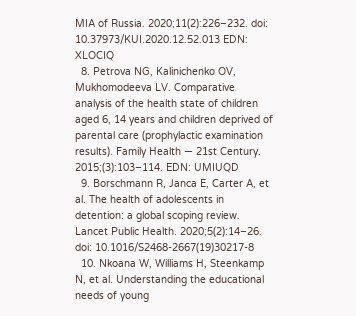MIA of Russia. 2020;11(2):226–232. doi: 10.37973/KUI.2020.12.52.013 EDN: XLOCIQ
  8. Petrova NG, Kalinichenko OV, Mukhomodeeva LV. Comparative analysis of the health state of children aged 6, 14 years and children deprived of parental care (prophylactic examination results). Family Health — 21st Century. 2015;(3):103–114. EDN: UMIUQD
  9. Borschmann R, Janca E, Carter A, et al. The health of adolescents in detention: a global scoping review. Lancet Public Health. 2020;5(2):14–26. doi: 10.1016/S2468-2667(19)30217-8
  10. Nkoana W, Williams H, Steenkamp N, et al. Understanding the educational needs of young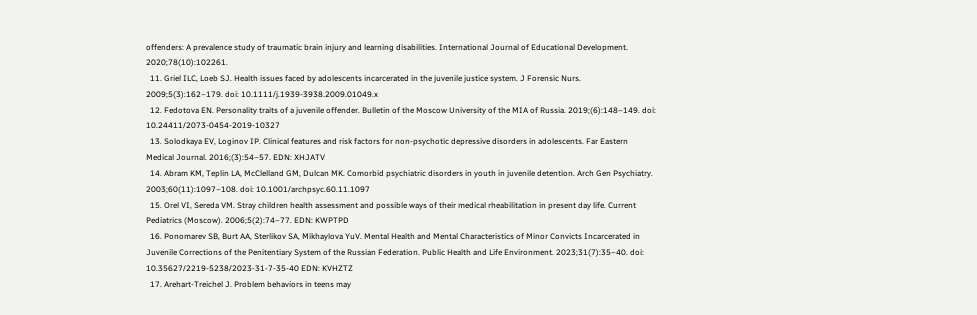offenders: A prevalence study of traumatic brain injury and learning disabilities. International Journal of Educational Development. 2020;78(10):102261.
  11. Griel ILC, Loeb SJ. Health issues faced by adolescents incarcerated in the juvenile justice system. J Forensic Nurs. 2009;5(3):162–179. doi: 10.1111/j.1939-3938.2009.01049.x
  12. Fedotova EN. Personality traits of a juvenile offender. Bulletin of the Moscow University of the MIA of Russia. 2019;(6):148–149. doi: 10.24411/2073-0454-2019-10327
  13. Solodkaya EV, Loginov IP. Clinical features and risk factors for non-psychotic depressive disorders in adolescents. Far Eastern Medical Journal. 2016;(3):54–57. EDN: XHJATV
  14. Abram KM, Teplin LA, McClelland GM, Dulcan MK. Comorbid psychiatric disorders in youth in juvenile detention. Arch Gen Psychiatry. 2003;60(11):1097–108. doi: 10.1001/archpsyc.60.11.1097
  15. Orel VI, Sereda VM. Stray children health assessment and possible ways of their medical rheabilitation in present day life. Current Pediatrics (Moscow). 2006;5(2):74–77. EDN: KWPTPD
  16. Ponomarev SB, Burt AA, Sterlikov SA, Mikhaylova YuV. Mental Health and Mental Characteristics of Minor Convicts Incarcerated in Juvenile Corrections of the Penitentiary System of the Russian Federation. Public Health and Life Environment. 2023;31(7):35–40. doi: 10.35627/2219-5238/2023-31-7-35-40 EDN: KVHZTZ
  17. Arehart-Treichel J. Problem behaviors in teens may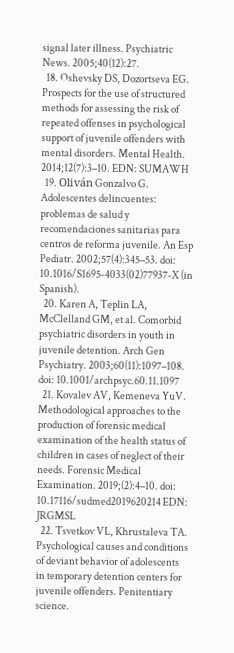signal later illness. Psychiatric News. 2005;40(12):27.
  18. Oshevsky DS, Dozortseva EG. Prospects for the use of structured methods for assessing the risk of repeated offenses in psychological support of juvenile offenders with mental disorders. Mental Health. 2014;12(7):3–10. EDN: SUMAWH
  19. Oliván Gonzalvo G. Adolescentes delincuentes: problemas de salud y recomendaciones sanitarias para centros de reforma juvenile. An Esp Pediatr. 2002;57(4):345–53. doi: 10.1016/S1695-4033(02)77937-X (in Spanish).
  20. Karen A, Teplin LA, McClelland GM, et al. Comorbid psychiatric disorders in youth in juvenile detention. Arch Gen Psychiatry. 2003;60(11):1097–108. doi: 10.1001/archpsyc.60.11.1097
  21. Kovalev AV, Kemeneva YuV. Methodological approaches to the production of forensic medical examination of the health status of children in cases of neglect of their needs. Forensic Medical Examination. 2019;(2):4–10. doi: 10.17116/sudmed2019620214 EDN: JRGMSL
  22. Tsvetkov VL, Khrustaleva TA. Psychological causes and conditions of deviant behavior of adolescents in temporary detention centers for juvenile offenders. Penitentiary science.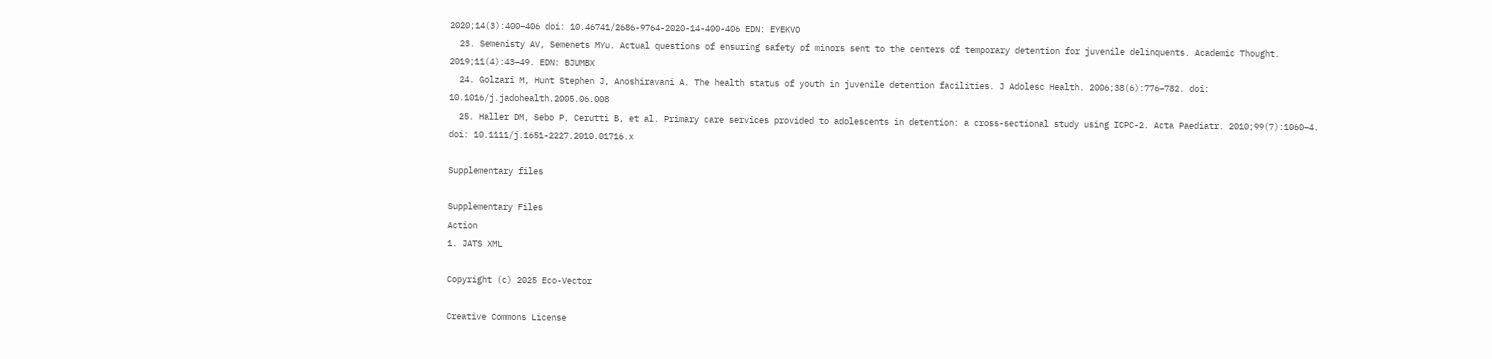2020;14(3):400–406 doi: 10.46741/2686-9764-2020-14-400-406 EDN: EYEKVO
  23. Semenisty AV, Semenets MYu. Actual questions of ensuring safety of minors sent to the centers of temporary detention for juvenile delinquents. Academic Thought. 2019;11(4):43–49. EDN: BJUMBX
  24. Golzari M, Hunt Stephen J, Anoshiravani A. The health status of youth in juvenile detention facilities. J Adolesc Health. 2006;38(6):776–782. doi: 10.1016/j.jadohealth.2005.06.008
  25. Haller DM, Sebo P, Cerutti B, et al. Primary care services provided to adolescents in detention: a cross-sectional study using ICPC-2. Acta Paediatr. 2010;99(7):1060–4. doi: 10.1111/j.1651-2227.2010.01716.x

Supplementary files

Supplementary Files
Action
1. JATS XML

Copyright (c) 2025 Eco-Vector

Creative Commons License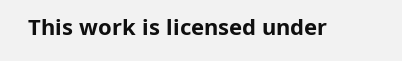This work is licensed under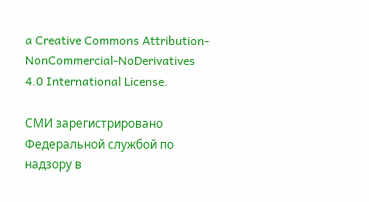a Creative Commons Attribution-NonCommercial-NoDerivatives 4.0 International License.

СМИ зарегистрировано Федеральной службой по надзору в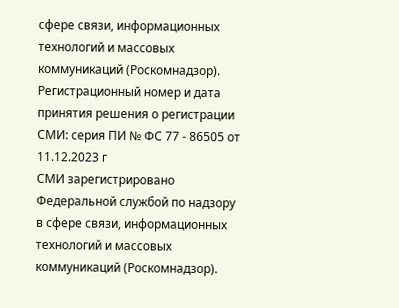сфере связи, информационных технологий и массовых коммуникаций (Роскомнадзор).
Регистрационный номер и дата принятия решения о регистрации СМИ: серия ПИ № ФС 77 - 86505 от 11.12.2023 г
СМИ зарегистрировано Федеральной службой по надзору в сфере связи, информационных технологий и массовых коммуникаций (Роскомнадзор).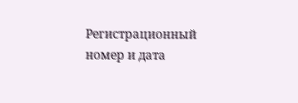Регистрационный номер и дата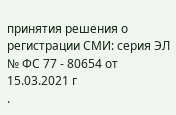принятия решения о регистрации СМИ: серия ЭЛ № ФС 77 - 80654 от 15.03.2021 г
.